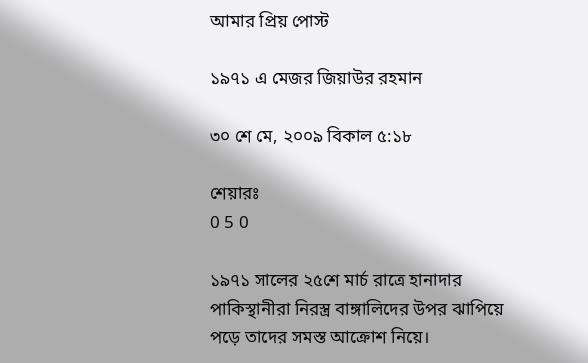আমার প্রিয় পোস্ট

১৯৭১ এ মেজর জিয়াউর রহমান

৩০ শে মে, ২০০৯ বিকাল ৫:১৮

শেয়ারঃ
0 5 0

১৯৭১ সালের ২৫শে মার্চ রাত্রে হানাদার পাকিস্থানীরা নিরস্ত্র বাঙ্গালিদের উপর ঝাপিয়ে পড়ে তাদের সমস্ত আক্রোশ নিয়ে।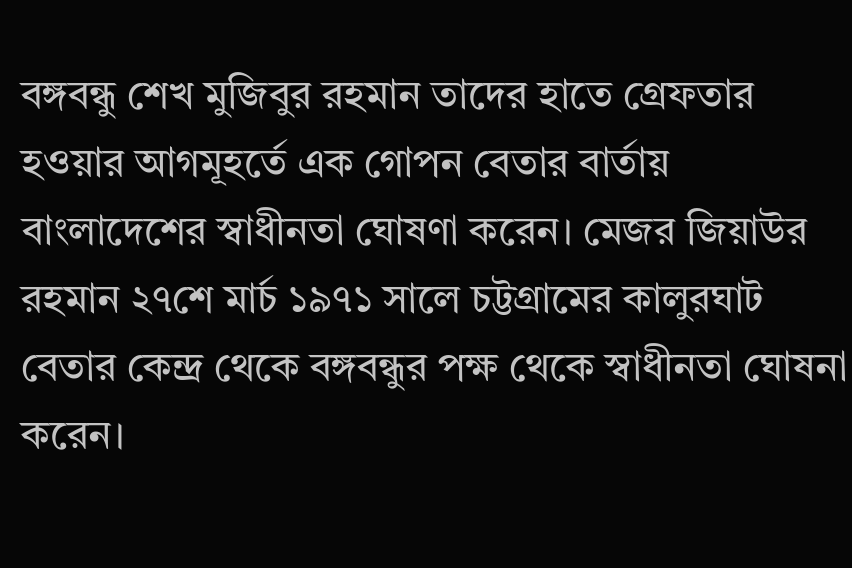বঙ্গবন্ধু শেখ মুজিবুর রহমান তাদের হাতে গ্রেফতার হওয়ার আগমূহর্তে এক গোপন বেতার বার্তায় বাংলাদেশের স্বাধীনতা ঘোষণা করেন। মেজর জিয়াউর রহমান ২৭শে মার্চ ১৯৭১ সালে চট্টগ্রামের কালুরঘাট বেতার কেন্দ্র থেকে বঙ্গবন্ধুর পক্ষ থেকে স্বাধীনতা ঘোষনা করেন।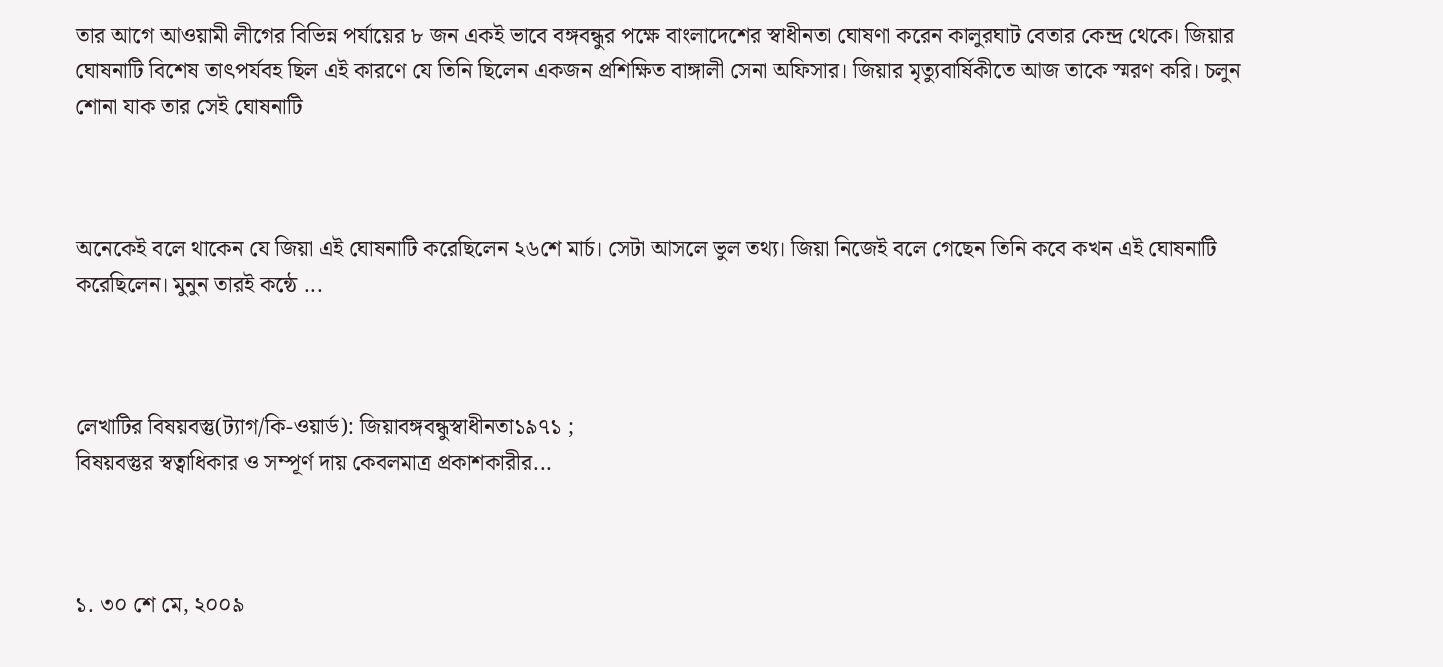তার আগে আওয়ামী লীগের বিভিন্ন পর্যায়ের ৮ জন একই ভাবে বঙ্গবন্ধুর পক্ষে বাংলাদেশের স্বাধীনতা ঘোষণা করেন কালুরঘাট বেতার কেন্দ্র থেকে। জিয়ার ঘোষনাটি বিশেষ তাৎপর্যবহ ছিল এই কারণে যে তিনি ছিলেন একজন প্রশিক্ষিত বাঙ্গালী সেনা অফিসার। জিয়ার মৃত্যুবার্ষিকীতে আজ তাকে স্মরণ করি। চলুন শোনা যাক তার সেই ঘোষনাটি



অনেকেই বলে থাকেন যে জিয়া এই ঘোষনাটি করেছিলেন ২৬শে মার্চ। সেটা আসলে ভুল তথ্য। জিয়া নিজেই বলে গেছেন তিনি কবে কখন এই ঘোষনাটি করেছিলেন। মুনুন তারই কন্ঠে ...



লেখাটির বিষয়বস্তু(ট্যাগ/কি-ওয়ার্ড): জিয়াবঙ্গবন্ধুস্বাধীনতা১৯৭১ ;
বিষয়বস্তুর স্বত্বাধিকার ও সম্পূর্ণ দায় কেবলমাত্র প্রকাশকারীর...



১. ৩০ শে মে, ২০০৯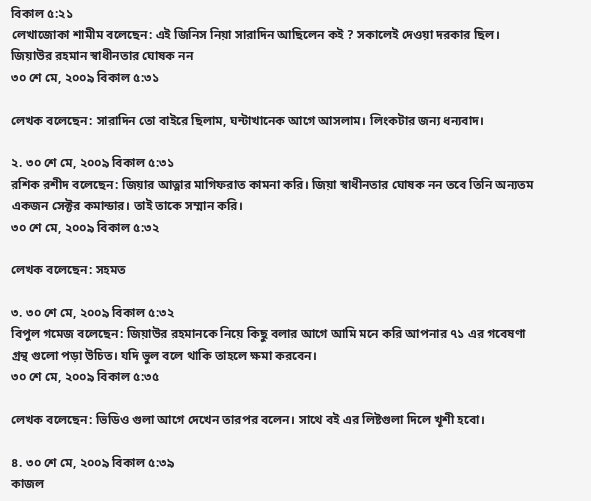বিকাল ৫:২১
লেখাজোকা শামীম বলেছেন: এই জিনিস নিয়া সারাদিন আছিলেন কই ? সকালেই দেওয়া দরকার ছিল।
জিয়াউর রহমান স্বাধীনতার ঘোষক নন
৩০ শে মে, ২০০৯ বিকাল ৫:৩১

লেখক বলেছেন: সারাদিন তো বাইরে ছিলাম, ঘন্টাখানেক আগে আসলাম। লিংকটার জন্য ধন্যবাদ।

২. ৩০ শে মে, ২০০৯ বিকাল ৫:৩১
রশিক রশীদ বলেছেন: জিয়ার আত্নার মাগিফরাত কামনা করি। জিয়া স্বাধীনতার ঘোষক নন তবে তিনি অন্যতম একজন সেক্টর কমান্ডার। তাই তাকে সম্মান করি।
৩০ শে মে, ২০০৯ বিকাল ৫:৩২

লেখক বলেছেন: সহমত

৩. ৩০ শে মে, ২০০৯ বিকাল ৫:৩২
বিপুল গমেজ বলেছেন: জিয়াউর রহমানকে নিয়ে কিছু বলার আগে আমি মনে করি আপনার ৭১ এর গবেষণা গ্রন্থ গুলো পড়া উচিত। যদি ভুল বলে থাকি তাহলে ক্ষমা করবেন।
৩০ শে মে, ২০০৯ বিকাল ৫:৩৫

লেখক বলেছেন: ভিডিও গুলা আগে দেখেন তারপর বলেন। সাথে বই এর লিষ্টগুলা দিলে খূশী হবো।

৪. ৩০ শে মে, ২০০৯ বিকাল ৫:৩৯
কাজল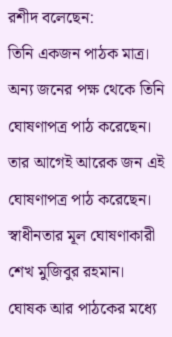রশীদ বলেছেন:
তিনি একজন পাঠক মাত্র। অন্য জনের পক্ষ থেকে তিনি ঘোষণাপত্র পাঠ করেছেন। তার আগেই আরেক জন এই ঘোষণাপত্র পাঠ করেছেন। স্বাধীনতার মূল ঘোষণাকারী শেখ মুজিবুর রহমান।
ঘোষক আর পাঠকের মধ্যে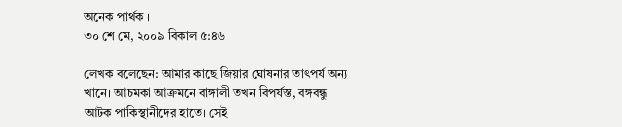অনেক পার্থক ।
৩০ শে মে, ২০০৯ বিকাল ৫:৪৬

লেখক বলেছেন: আমার কাছে জিয়ার ঘোষনার তাৎপর্য অন্য খানে। আচমকা আক্রমনে বাঙ্গালী তখন বিপর্যস্ত, বঙ্গবন্ধু আটক পাকিস্থানীদের হাতে। সেই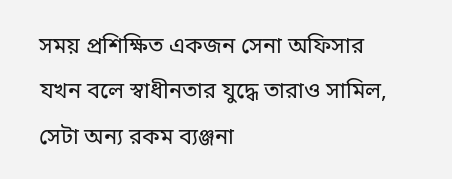সময় প্রশিক্ষিত একজন সেনা অফিসার যখন বলে স্বাধীনতার যুদ্ধে তারাও সামিল, সেটা অন্য রকম ব্যঞ্জনা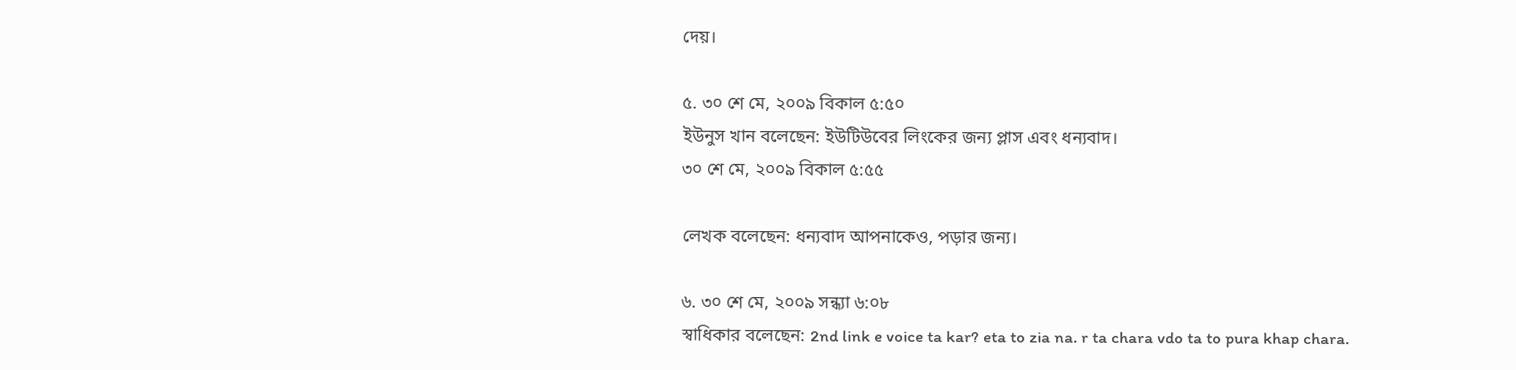দেয়।

৫. ৩০ শে মে, ২০০৯ বিকাল ৫:৫০
ইউনুস খান বলেছেন: ইউটিউবের লিংকের জন্য প্লাস এবং ধন্যবাদ।
৩০ শে মে, ২০০৯ বিকাল ৫:৫৫

লেখক বলেছেন: ধন্যবাদ আপনাকেও, পড়ার জন্য।

৬. ৩০ শে মে, ২০০৯ সন্ধ্যা ৬:০৮
স্বাধিকার বলেছেন: 2nd link e voice ta kar? eta to zia na. r ta chara vdo ta to pura khap chara.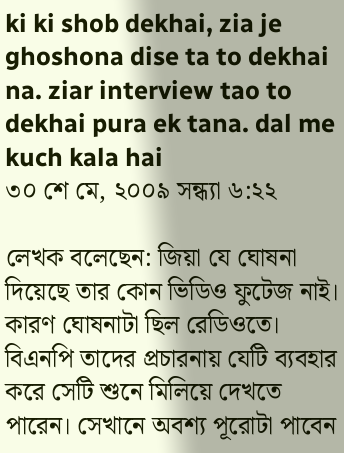ki ki shob dekhai, zia je ghoshona dise ta to dekhai na. ziar interview tao to dekhai pura ek tana. dal me kuch kala hai
৩০ শে মে, ২০০৯ সন্ধ্যা ৬:২২

লেখক বলেছেন: জিয়া যে ঘোষনা দিয়েছে তার কোন ভিডিও ফুটেজ নাই। কারণ ঘোষনাটা ছিল রেডিওতে। বিএনপি তাদের প্রচারনায় যেটি ব্যবহার করে সেটি শুনে মিলিয়ে দেখতে পারেন। সেখানে অবশ্য পূরোটা পাবেন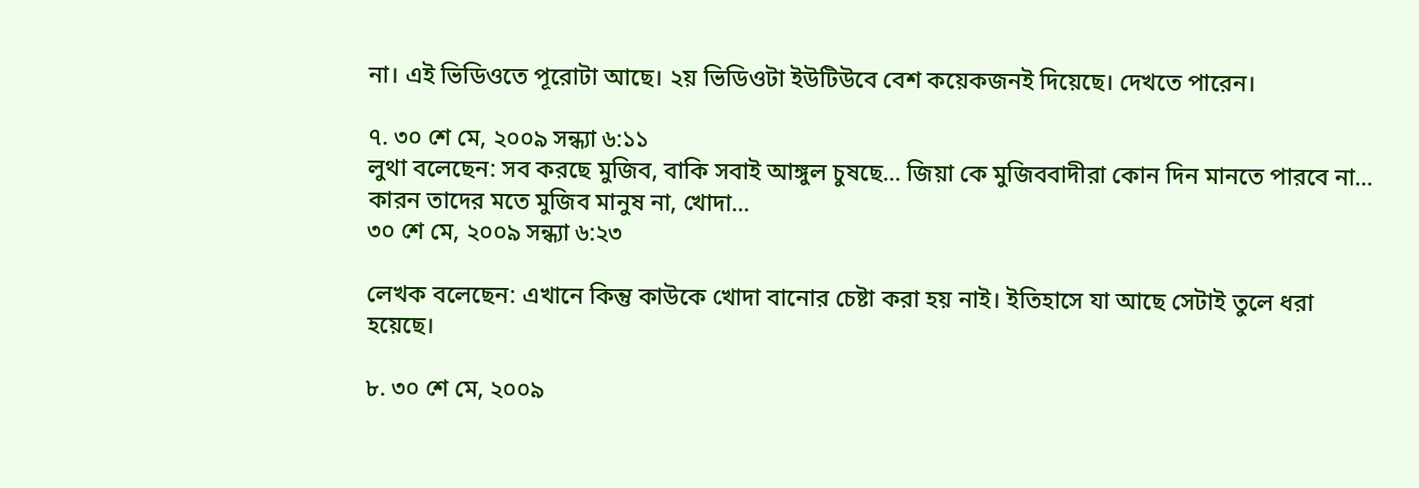না। এই ভিডিওতে পূরোটা আছে। ২য় ভিডিওটা ইউটিউবে বেশ কয়েকজনই দিয়েছে। দেখতে পারেন।

৭. ৩০ শে মে, ২০০৯ সন্ধ্যা ৬:১১
লুথা বলেছেন: সব করছে মুজিব, বাকি সবাই আঙ্গুল চুষছে... জিয়া কে মুজিববাদীরা কোন দিন মানতে পারবে না... কারন তাদের মতে মুজিব মানুষ না, খোদা...
৩০ শে মে, ২০০৯ সন্ধ্যা ৬:২৩

লেখক বলেছেন: এখানে কিন্তু কাউকে খোদা বানোর চেষ্টা করা হয় নাই। ইতিহাসে যা আছে সেটাই তুলে ধরা হয়েছে।

৮. ৩০ শে মে, ২০০৯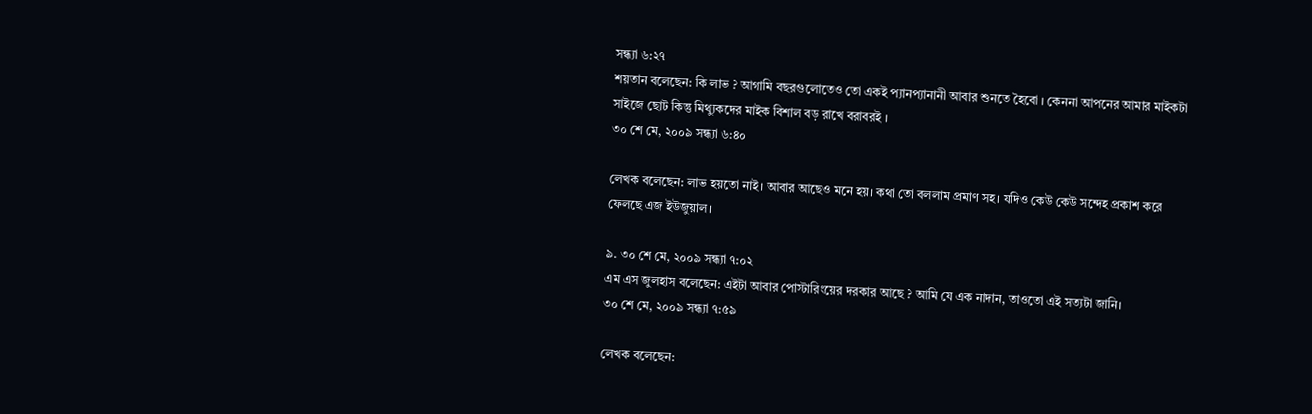সন্ধ্যা ৬:২৭
শয়তান বলেছেন: কি লাভ ? আগামি বছরগুলোতেও তো একই প্যানপ্যানানী আবার শুনতে হৈবো । কেননা আপনের আমার মাইকটা সাইজে ছোট কিন্তু মিথ্যুকদের মাইক বিশাল বড় রাখে বরাবরই ।
৩০ শে মে, ২০০৯ সন্ধ্যা ৬:৪০

লেখক বলেছেন: লাভ হয়তো নাই। আবার আছেও মনে হয়। কথা তো বললাম প্রমাণ সহ। যদিও কেউ কেউ সন্দেহ প্রকাশ করে ফেলছে এজ ইউজুয়াল।

৯. ৩০ শে মে, ২০০৯ সন্ধ্যা ৭:০২
এম এস জুলহাস বলেছেন: এইটা আবার পোস্টারিংয়ের দরকার আছে ? আমি যে এক নাদান, তাওতো এই সত্যটা জানি।
৩০ শে মে, ২০০৯ সন্ধ্যা ৭:৫৯

লেখক বলেছেন: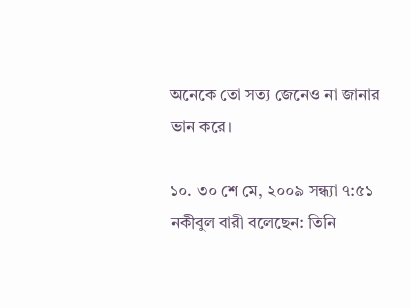অনেকে তো সত্য জেনেও না জানার ভান করে।

১০. ৩০ শে মে, ২০০৯ সন্ধ্যা ৭:৫১
নকীবুল বারী বলেছেন: তিনি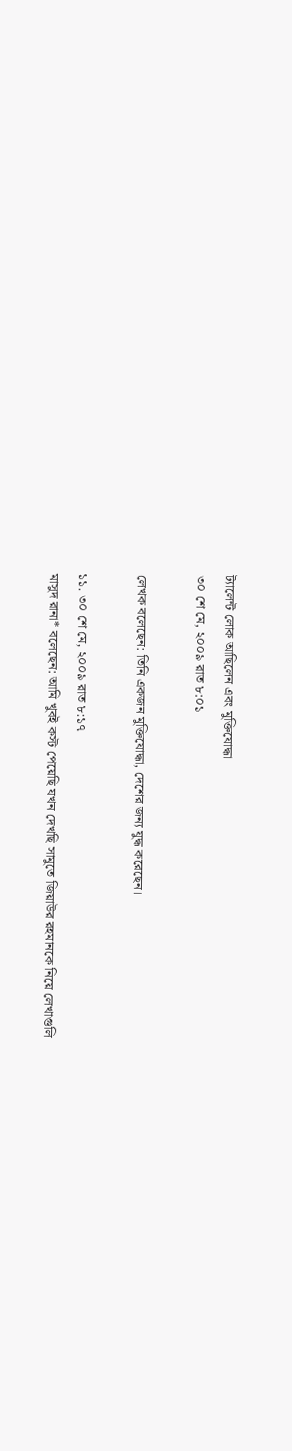ট্যালেন্ট লোক আছিলেন এবং মুক্তিযোদ্ধা
৩০ শে মে, ২০০৯ রাত ৮:০১

লেখক বলেছেন: তিনি একজন মুক্তিযোদ্ধা, দেশের জন্য যুদ্ধ করেছেন।

১১. ৩০ শে মে, ২০০৯ রাত ৮:১৭
মাসুদ রানা* বলেছেন: আমি খুবই কস্ট পেয়েছি যখন দেখছি সামুতে জিয়াউর রহমানকে নিয়ে লেখাগুলি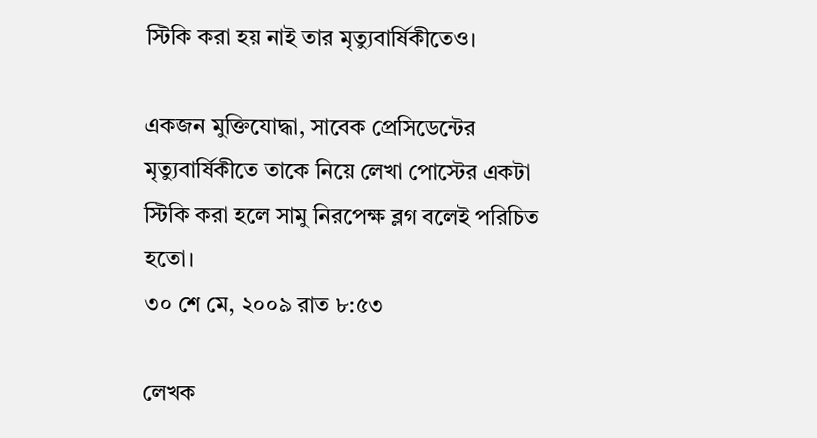স্টিকি করা হয় নাই তার মৃত্যুবার্ষিকীতেও।

একজন মুক্তিযোদ্ধা, সাবেক প্রেসিডেন্টের মৃত্যুবার্ষিকীতে তাকে নিয়ে লেখা পোস্টের একটা স্টিকি করা হলে সামু নিরপেক্ষ ব্লগ বলেই পরিচিত হতো।
৩০ শে মে, ২০০৯ রাত ৮:৫৩

লেখক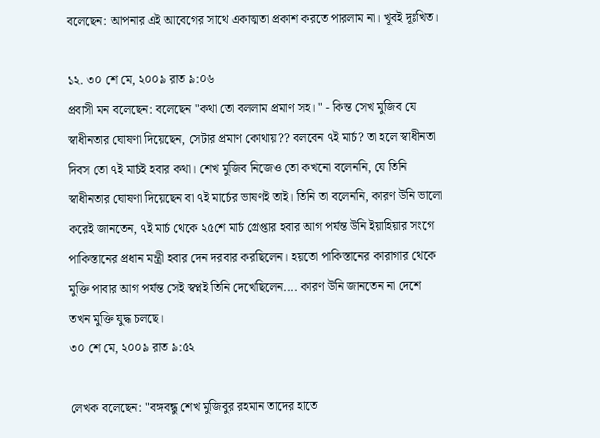বলেছেন: আপনার এই আবেগের সাথে একাত্মতা প্রকাশ করতে পারলাম না। খূবই দূঃখিত।

১২. ৩০ শে মে, ২০০৯ রাত ৯:০৬
প্রবাসী মন বলেছেন: বলেছেন "কথা তো বললাম প্রমাণ সহ। " - কিন্ত সেখ মুজিব যে স্বাধীনতার ঘোষণা দিয়েছেন, সেটার প্রমাণ কোথায়?? বলবেন ৭ই মার্চ? তা হলে স্বাধীনতা দিবস তো ৭ই মার্চই হবার কথা। শেখ মুজিব নিজেও তো কখনো বলেননি, যে তিনি স্বাধীনতার ঘোষণা দিয়েছেন বা ৭ই মার্চের ভাষণই তাই। তিনি তা বলেননি, কারণ উনি ভালো করেই জানতেন, ৭ই মার্চ থেকে ২৫শে মার্চ গ্রেপ্তার হবার আগ পর্যন্ত উনি ইয়াহিয়ার সংগে পাকিস্তানের প্রধান মন্ত্রী হবার দেন দরবার করছিলেন। হয়তো পাকিস্তানের কারাগার থেকে মুক্তি পাবার আগ পর্যন্ত সেই স্বপ্নই তিনি দেখেছিলেন.... কারণ উনি জানতেন না দেশে তখন মুক্তি যুদ্ধ চলছে।
৩০ শে মে, ২০০৯ রাত ৯:৫২

লেখক বলেছেন: "বঙ্গবন্ধু শেখ মুজিবুর রহমান তাদের হাতে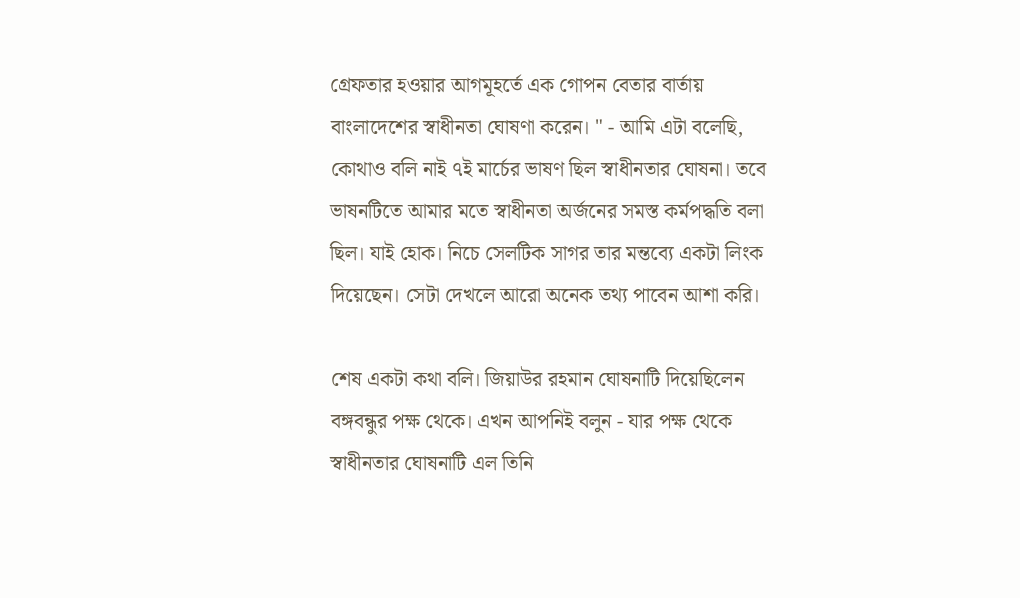গ্রেফতার হওয়ার আগমূহর্তে এক গোপন বেতার বার্তায় বাংলাদেশের স্বাধীনতা ঘোষণা করেন। " - আমি এটা বলেছি, কোথাও বলি নাই ৭ই মার্চের ভাষণ ছিল স্বাধীনতার ঘোষনা। তবে ভাষনটিতে আমার মতে স্বাধীনতা অর্জনের সমস্ত কর্মপদ্ধতি বলা ছিল। যাই হোক। নিচে সেলটিক সাগর তার মন্তব্যে একটা লিংক দিয়েছেন। সেটা দেখলে আরো অনেক তথ্য পাবেন আশা করি।

শেষ একটা কথা বলি। জিয়াউর রহমান ঘোষনাটি দিয়েছিলেন বঙ্গবন্ধুর পক্ষ থেকে। এখন আপনিই বলুন - যার পক্ষ থেকে স্বাধীনতার ঘোষনাটি এল তিনি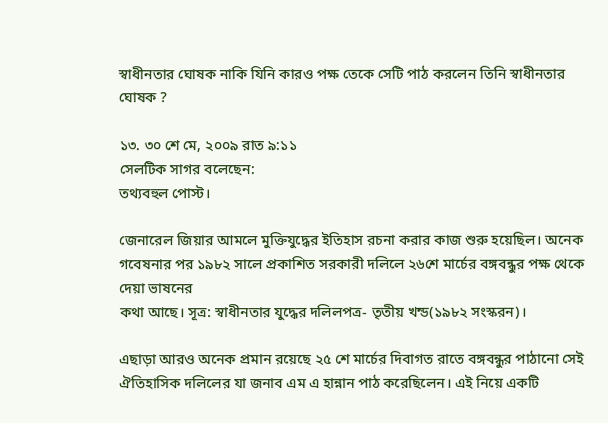স্বাধীনতার ঘোষক নাকি যিনি কারও পক্ষ তেকে সেটি পাঠ করলেন তিনি স্বাধীনতার ঘোষক ?

১৩. ৩০ শে মে, ২০০৯ রাত ৯:১১
সেলটিক সাগর বলেছেন:
তথ্যবহুল পোস্ট।

জেনারেল জিয়ার আমলে মুক্তিযুদ্ধের ইতিহাস রচনা করার কাজ শুরু হয়েছিল। অনেক গবেষনার পর ১৯৮২ সালে প্রকাশিত সরকারী দলিলে ২৬শে মার্চের বঙ্গবন্ধুর পক্ষ থেকে দেয়া ভাষনের
কথা আছে। সূত্র: স্বাধীনতার যুদ্ধের দলিলপত্র- তৃতীয় খন্ড(১৯৮২ সংস্করন)।

এছাড়া আরও অনেক প্রমান রয়েছে ২৫ শে মার্চের দিবাগত রাতে বঙ্গবন্ধুর পাঠানো সেই ঐতিহাসিক দলিলের যা জনাব এম এ হান্নান পাঠ করেছিলেন। এই নিয়ে একটি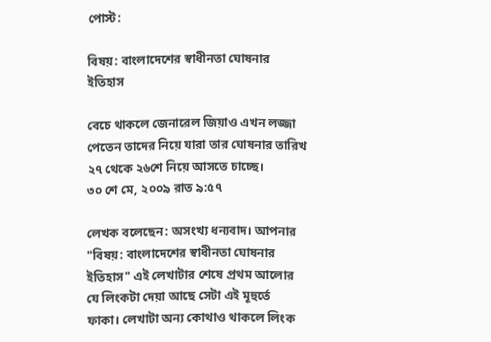পোস্ট:

বিষয়: বাংলাদেশের স্বাধীনতা ঘোষনার ইতিহাস

বেচে থাকলে জেনারেল জিয়াও এখন লজ্জা পেতেন তাদের নিয়ে যারা তার ঘোষনার তারিখ ২৭ থেকে ২৬শে নিয়ে আসতে চাচ্ছে।
৩০ শে মে, ২০০৯ রাত ৯:৫৭

লেখক বলেছেন: অসংখ্য ধন্যবাদ। আপনার "বিষয়: বাংলাদেশের স্বাধীনতা ঘোষনার ইতিহাস" এই লেখাটার শেষে প্রথম আলোর যে লিংকটা দেয়া আছে সেটা এই মূহুর্তে ফাকা। লেখাটা অন্য কোথাও থাকলে লিংক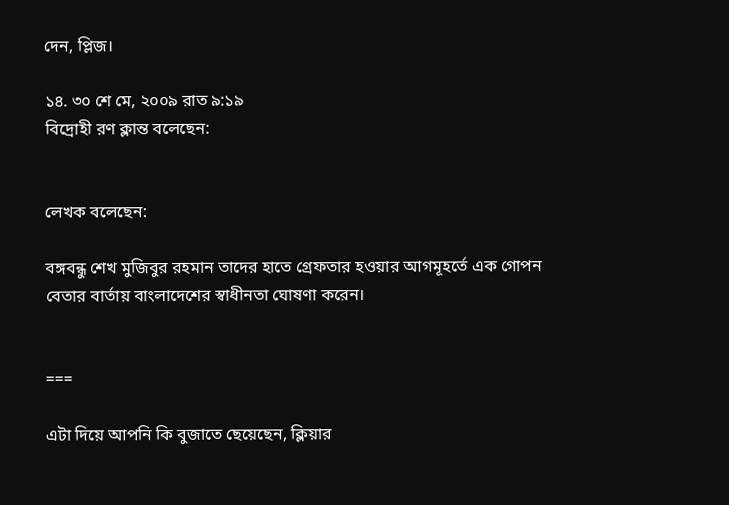দেন, প্লিজ।

১৪. ৩০ শে মে, ২০০৯ রাত ৯:১৯
বিদ্রোহী রণ ক্লান্ত বলেছেন:


লেখক বলেছেন:

বঙ্গবন্ধু শেখ মুজিবুর রহমান তাদের হাতে গ্রেফতার হওয়ার আগমূহর্তে এক গোপন বেতার বার্তায় বাংলাদেশের স্বাধীনতা ঘোষণা করেন।


===

এটা দিয়ে আপনি কি বুজাতে ছেয়েছেন, ক্লিয়ার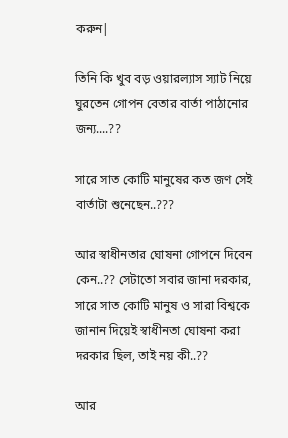করুন|

তিনি কি খুব বড় ওয়ারল্যাস স্যাট নিয়ে ঘুরতেন গোপন বেতার বার্তা পাঠানোর জন্য....??

সারে সাত কোটি মানুষের কত জণ সেই বার্তাটা শুনেছেন..???

আর স্বাধীনতার ঘোষনা গোপনে দিবেন কেন..?? সেটাতো সবার জানা দরকার, সারে সাত কোটি মানুষ ও সারা বিশ্বকে জানান দিয়েই স্বাধীনতা ঘোষনা করা দরকার ছিল, তাই নয় কী..??

আর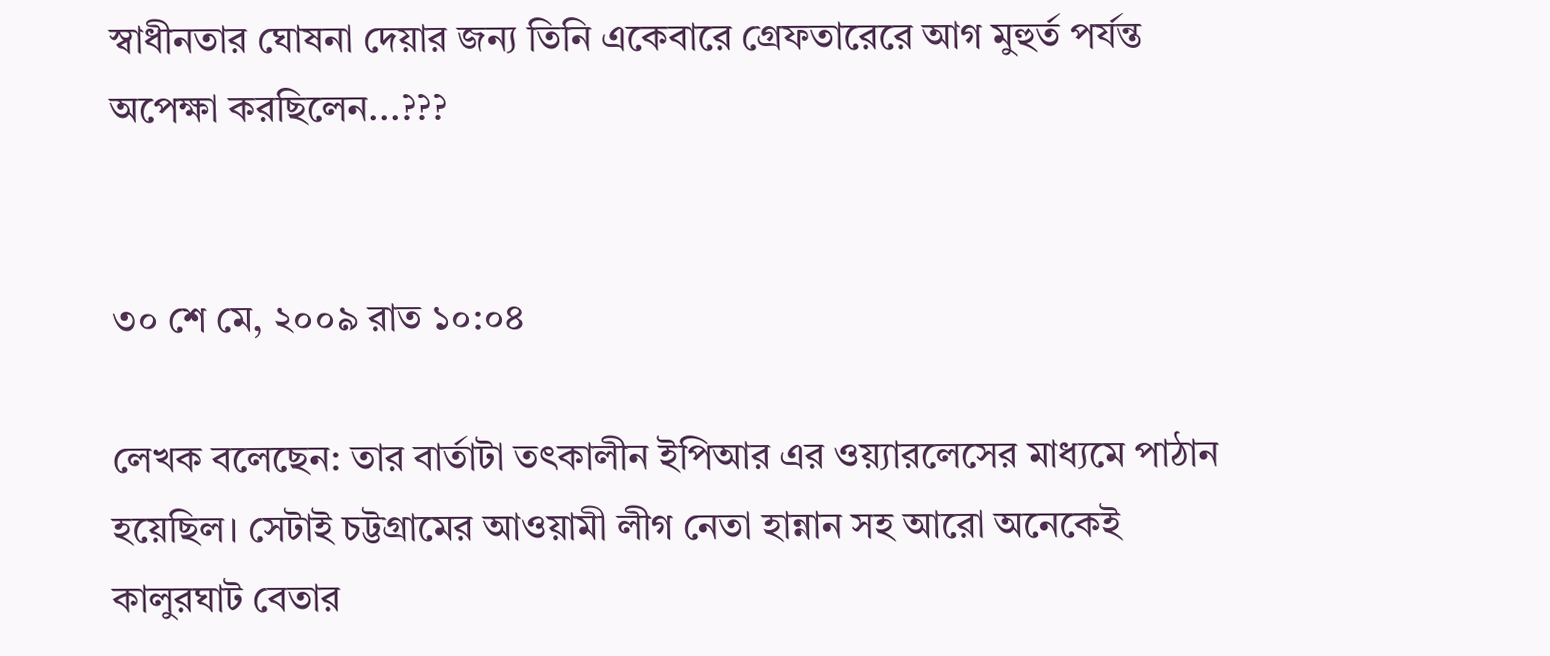স্বাধীনতার ঘোষনা দেয়ার জন্য তিনি একেবারে গ্রেফতারেরে আগ মুহুর্ত পর্যন্ত অপেক্ষা করছিলেন...???


৩০ শে মে, ২০০৯ রাত ১০:০৪

লেখক বলেছেন: তার বার্তাটা তৎকালীন ইপিআর এর ওয়্যারলেসের মাধ্যমে পাঠান হয়েছিল। সেটাই চট্টগ্রামের আওয়ামী লীগ নেতা হান্নান সহ আরো অনেকেই কালুরঘাট বেতার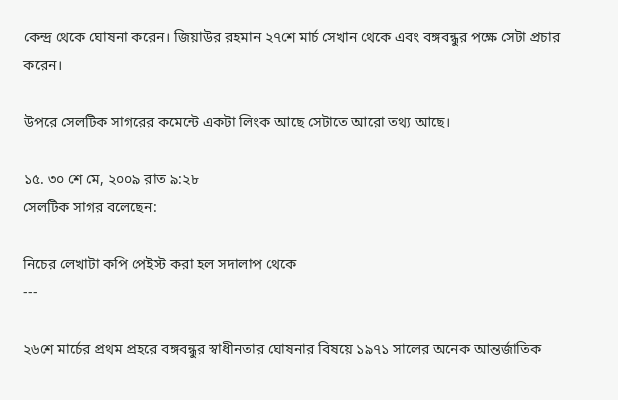কেন্দ্র থেকে ঘোষনা করেন। জিয়াউর রহমান ২৭শে মার্চ সেখান থেকে এবং বঙ্গবন্ধুর পক্ষে সেটা প্রচার করেন।

উপরে সেলটিক সাগরের কমেন্টে একটা লিংক আছে সেটাতে আরো তথ্য আছে।

১৫. ৩০ শে মে, ২০০৯ রাত ৯:২৮
সেলটিক সাগর বলেছেন:

নিচের লেখাটা কপি পেইস্ট করা হল সদালাপ থেকে
---

২৬শে মার্চের প্রথম প্রহরে বঙ্গবন্ধুর স্বাধীনতার ঘোষনার বিষয়ে ১৯৭১ সালের অনেক আন্তর্জাতিক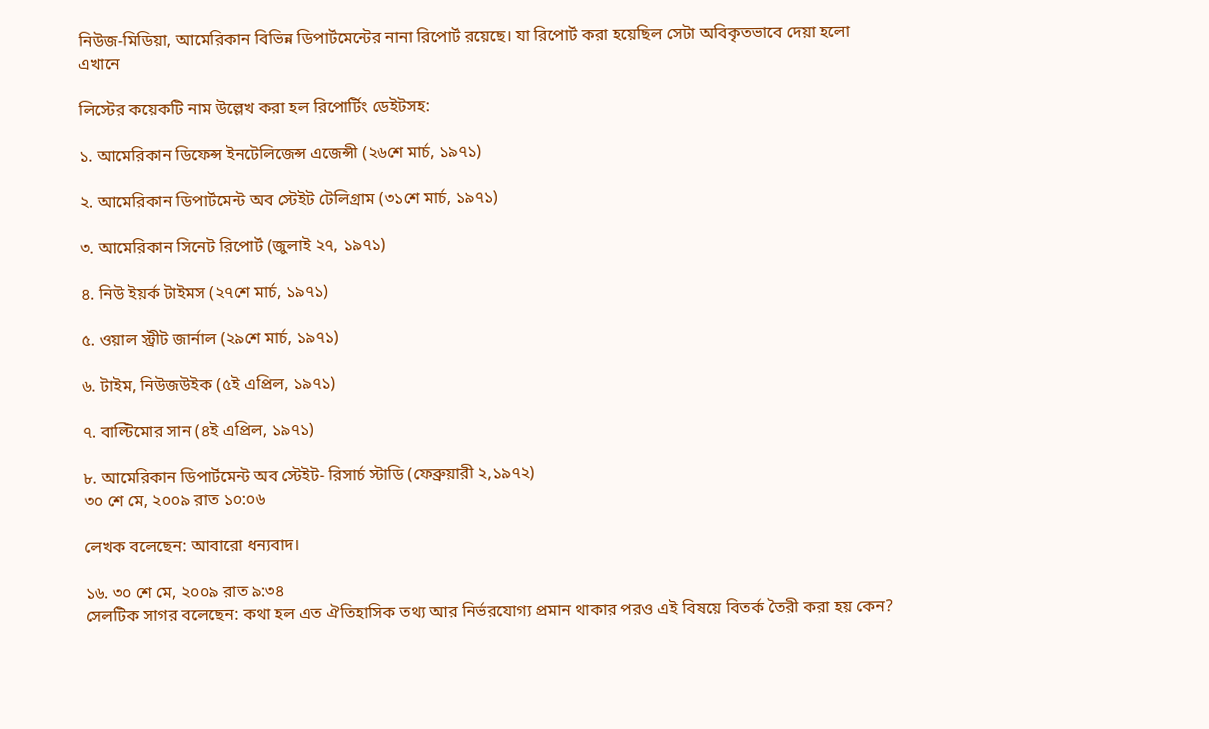নিউজ-মিডিয়া, আমেরিকান বিভিন্ন ডিপার্টমেন্টের নানা রিপোর্ট রয়েছে। যা রিপোর্ট করা হয়েছিল সেটা অবিকৃতভাবে দেয়া হলো
এখানে

লিস্টের কয়েকটি নাম উল্লেখ করা হল রিপোর্টিং ডেইটসহ:

১. আমেরিকান ডিফেন্স ইনটেলিজেন্স এজেন্সী (২৬শে মার্চ, ১৯৭১)

২. আমেরিকান ডিপার্টমেন্ট অব স্টেইট টেলিগ্রাম (৩১শে মার্চ, ১৯৭১)

৩. আমেরিকান সিনেট রিপোর্ট (জুলাই ২৭, ১৯৭১)

৪. নিউ ইয়র্ক টাইমস (২৭শে মার্চ, ১৯৭১)

৫. ওয়াল স্ট্রীট জার্নাল (২৯শে মার্চ, ১৯৭১)

৬. টাইম, নিউজউইক (৫ই এপ্রিল, ১৯৭১)

৭. বাল্টিমোর সান (৪ই এপ্রিল, ১৯৭১)

৮. আমেরিকান ডিপার্টমেন্ট অব স্টেইট- রিসার্চ স্টাডি (ফেব্রুয়ারী ২,১৯৭২)
৩০ শে মে, ২০০৯ রাত ১০:০৬

লেখক বলেছেন: আবারো ধন্যবাদ।

১৬. ৩০ শে মে, ২০০৯ রাত ৯:৩৪
সেলটিক সাগর বলেছেন: কথা হল এত ঐতিহাসিক তথ্য আর নির্ভরযোগ্য প্রমান থাকার পরও এই বিষয়ে বিতর্ক তৈরী করা হয় কেন?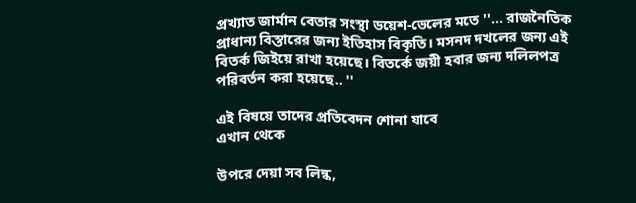প্রখ্যাত জার্মান বেতার সংস্থা ডয়েশ-ভেলের মতে ''... রাজনৈতিক প্রাধান্য বিস্তারের জন্য ইতিহাস বিকৃতি। মসনদ দখলের জন্য এই বিতর্ক জিইয়ে রাখা হয়েছে। বিতর্কে জয়ী হবার জন্য দলিলপত্র পরিবর্তন করা হয়েছে.. ''

এই বিষয়ে তাদের প্রতিবেদন শোনা যাবে
এখান থেকে

উপরে দেয়া সব লিন্ক,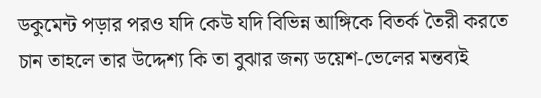ডকুমেন্ট পড়ার পরও যদি কেউ যদি বিভিন্ন আঙ্গিকে বিতর্ক তৈরী করতে চান তাহলে তার উদ্দেশ্য কি তা বুঝার জন্য ডয়েশ-ভেলের মন্তব্যই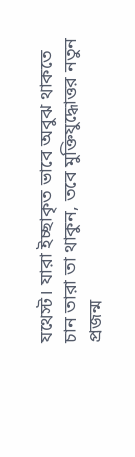যথেস্ট। যারা ইচ্ছাকৃত ভাবে অবুঝ থাকতে চান তারা তা থাকুন, তবে মুক্তিযুদ্ধোত্তর নতুন প্রজন্ম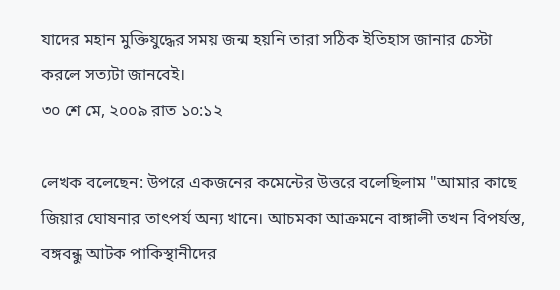যাদের মহান মুক্তিযুদ্ধের সময় জন্ম হয়নি তারা সঠিক ইতিহাস জানার চেস্টা করলে সত্যটা জানবেই।
৩০ শে মে, ২০০৯ রাত ১০:১২

লেখক বলেছেন: উপরে একজনের কমেন্টের উত্তরে বলেছিলাম "আমার কাছে জিয়ার ঘোষনার তাৎপর্য অন্য খানে। আচমকা আক্রমনে বাঙ্গালী তখন বিপর্যস্ত, বঙ্গবন্ধু আটক পাকিস্থানীদের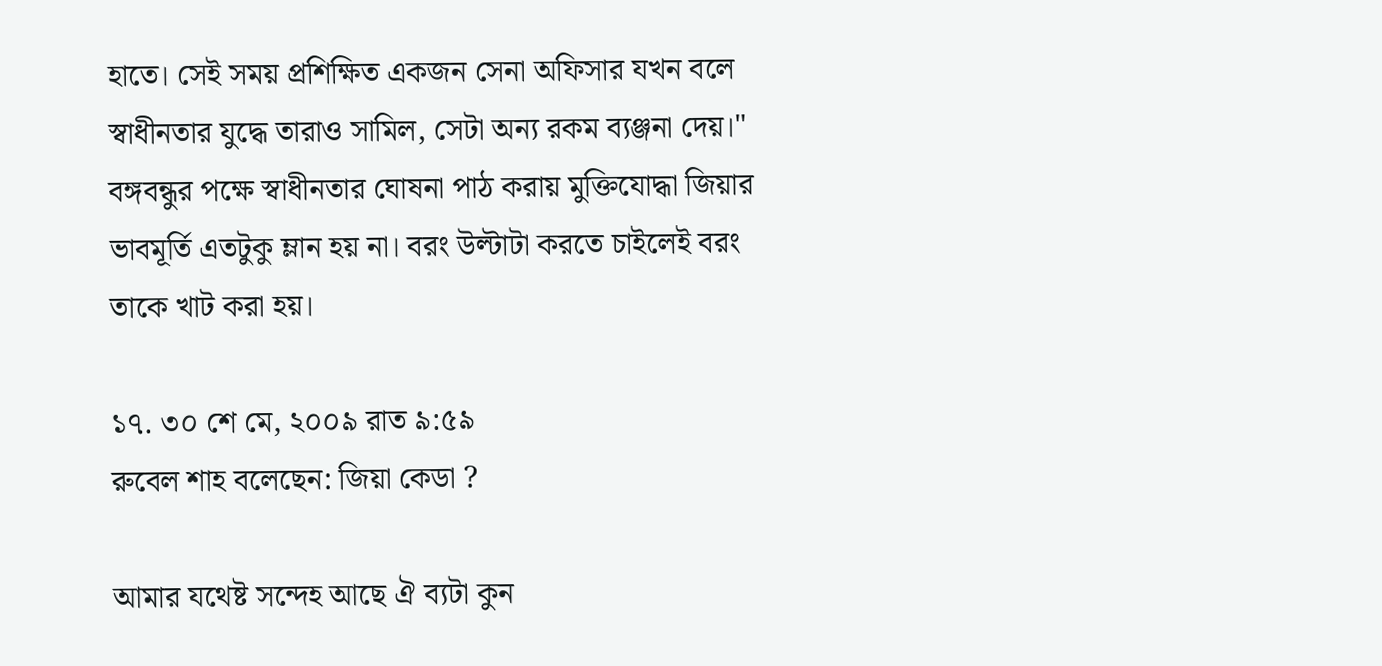হাতে। সেই সময় প্রশিক্ষিত একজন সেনা অফিসার যখন বলে স্বাধীনতার যুদ্ধে তারাও সামিল, সেটা অন্য রকম ব্যঞ্জনা দেয়।" বঙ্গবন্ধুর পক্ষে স্বাধীনতার ঘোষনা পাঠ করায় মুক্তিযোদ্ধা জিয়ার ভাবমূর্তি এতটুকু ম্লান হয় না। বরং উল্টাটা করতে চাইলেই বরং তাকে খাট করা হয়।

১৭. ৩০ শে মে, ২০০৯ রাত ৯:৫৯
রুবেল শাহ বলেছেন: জিয়া কেডা ?

আমার যথেষ্ট সন্দেহ আছে ঐ ব্যটা কুন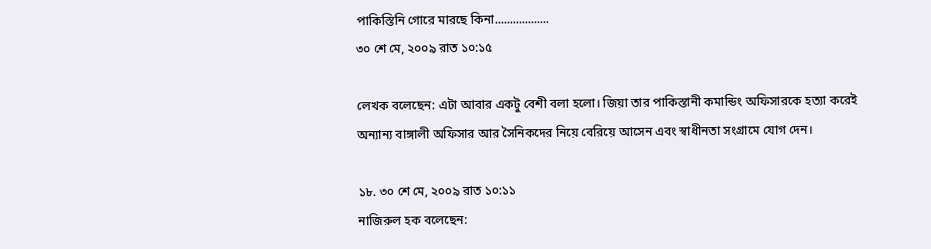পাকিস্তিনি গোরে মারছে কিনা..................
৩০ শে মে, ২০০৯ রাত ১০:১৫

লেখক বলেছেন: এটা আবার একটু বেশী বলা হলো। জিয়া তার পাকিস্তানী কমান্ডিং অফিসারকে হত্যা করেই অন্যান্য বাঙ্গালী অফিসার আর সৈনিকদের নিয়ে বেরিয়ে আসেন এবং স্বাধীনতা সংগ্রামে যোগ দেন।

১৮. ৩০ শে মে, ২০০৯ রাত ১০:১১
নাজিরুল হক বলেছেন: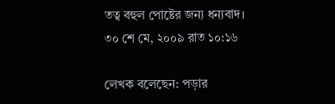তত্ব বহুল পোষ্টের জন্য ধন্যবাদ।
৩০ শে মে, ২০০৯ রাত ১০:১৬

লেখক বলেছেন: পড়ার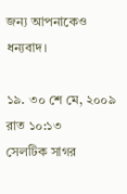জন্য আপনাকেও ধন্যবাদ।

১৯. ৩০ শে মে, ২০০৯ রাত ১০:১৩
সেলটিক সাগর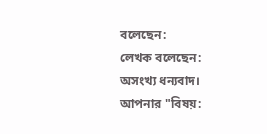বলেছেন:
লেখক বলেছেন: অসংখ্য ধন্যবাদ। আপনার "বিষয়: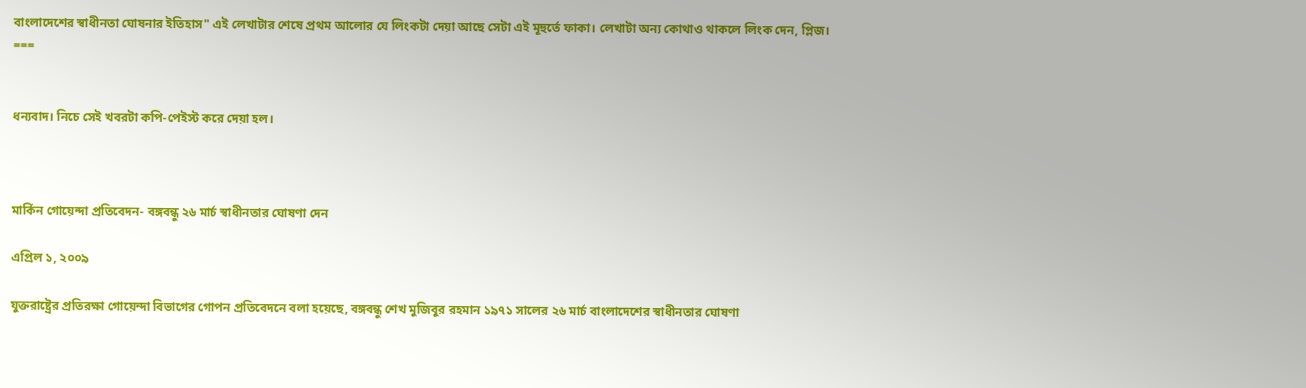বাংলাদেশের স্বাধীনতা ঘোষনার ইতিহাস" এই লেখাটার শেষে প্রথম আলোর যে লিংকটা দেয়া আছে সেটা এই মূহুর্তে ফাকা। লেখাটা অন্য কোথাও থাকলে লিংক দেন, প্লিজ।
===


ধন্যবাদ। নিচে সেই খবরটা কপি-পেইস্ট করে দেয়া হল।



মার্কিন গোয়েন্দা প্রতিবেদন- বঙ্গবন্ধু ২৬ মার্চ স্বাধীনতার ঘোষণা দেন

এপ্রিল ১, ২০০৯

যুক্তরাষ্ট্রের প্রতিরক্ষা গোয়েন্দা বিভাগের গোপন প্রতিবেদনে বলা হয়েছে, বঙ্গবন্ধু শেখ মুজিবুর রহমান ১৯৭১ সালের ২৬ মার্চ বাংলাদেশের স্বাধীনতার ঘোষণা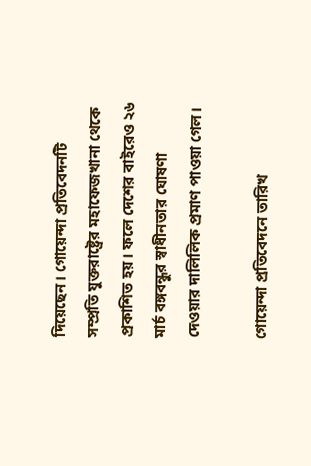দিয়েছেন। গোয়েন্দা প্রতিবেদনটি সম্প্রতি যুক্তরাষ্ট্রের মহাফেজখানা থেকে প্রকাশিত হয়। ফলে দেশের বাইরেও ২৬ মার্চ বঙ্গবন্ধুর স্বাধীনতার ঘোষণা দেওয়ার দালিলিক প্রমাণ পাওয়া গেল।

গোয়েন্দা প্রতিবেদনে তারিখ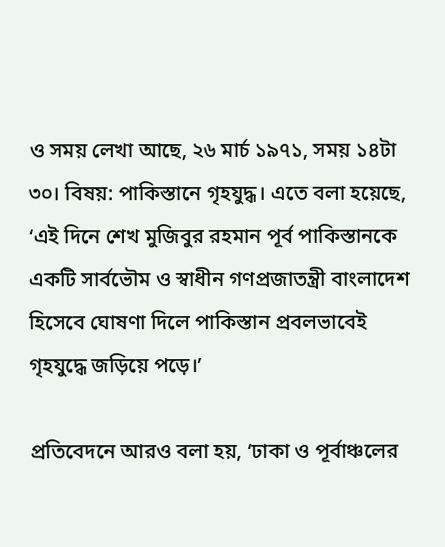ও সময় লেখা আছে, ২৬ মার্চ ১৯৭১, সময় ১৪টা ৩০। বিষয়: পাকিস্তানে গৃহযুদ্ধ। এতে বলা হয়েছে, ‘এই দিনে শেখ মুজিবুর রহমান পূর্ব পাকিস্তানকে একটি সার্বভৌম ও স্বাধীন গণপ্রজাতন্ত্রী বাংলাদেশ হিসেবে ঘোষণা দিলে পাকিস্তান প্রবলভাবেই গৃহযুদ্ধে জড়িয়ে পড়ে।’

প্রতিবেদনে আরও বলা হয়, ‘ঢাকা ও পূর্বাঞ্চলের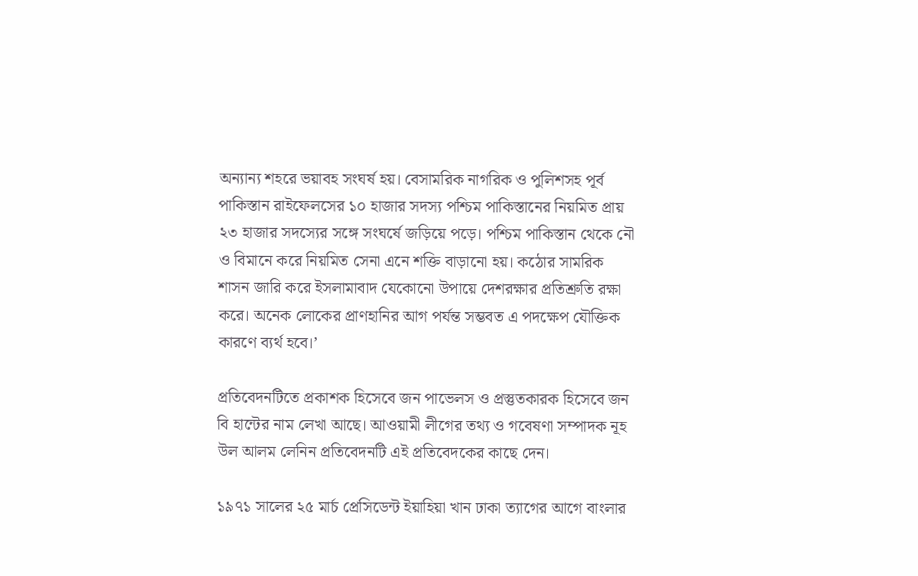অন্যান্য শহরে ভয়াবহ সংঘর্ষ হয়। বেসামরিক নাগরিক ও পুলিশসহ পূর্ব পাকিস্তান রাইফেলসের ১০ হাজার সদস্য পশ্চিম পাকিস্তানের নিয়মিত প্রায় ২৩ হাজার সদস্যের সঙ্গে সংঘর্ষে জড়িয়ে পড়ে। পশ্চিম পাকিস্তান থেকে নৌ ও বিমানে করে নিয়মিত সেনা এনে শক্তি বাড়ানো হয়। কঠোর সামরিক শাসন জারি করে ইসলামাবাদ যেকোনো উপায়ে দেশরক্ষার প্রতিশ্রুতি রক্ষা করে। অনেক লোকের প্রাণহানির আগ পর্যন্ত সম্ভবত এ পদক্ষেপ যৌক্তিক কারণে ব্যর্থ হবে।’

প্রতিবেদনটিতে প্রকাশক হিসেবে জন পাভেলস ও প্রস্তুতকারক হিসেবে জন বি হান্টের নাম লেখা আছে। আওয়ামী লীগের তথ্য ও গবেষণা সম্পাদক নূহ উল আলম লেনিন প্রতিবেদনটি এই প্রতিবেদকের কাছে দেন।

১৯৭১ সালের ২৫ মার্চ প্রেসিডেন্ট ইয়াহিয়া খান ঢাকা ত্যাগের আগে বাংলার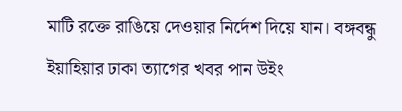মাটি রক্তে রাঙিয়ে দেওয়ার নির্দেশ দিয়ে যান। বঙ্গবন্ধু ইয়াহিয়ার ঢাকা ত্যাগের খবর পান উইং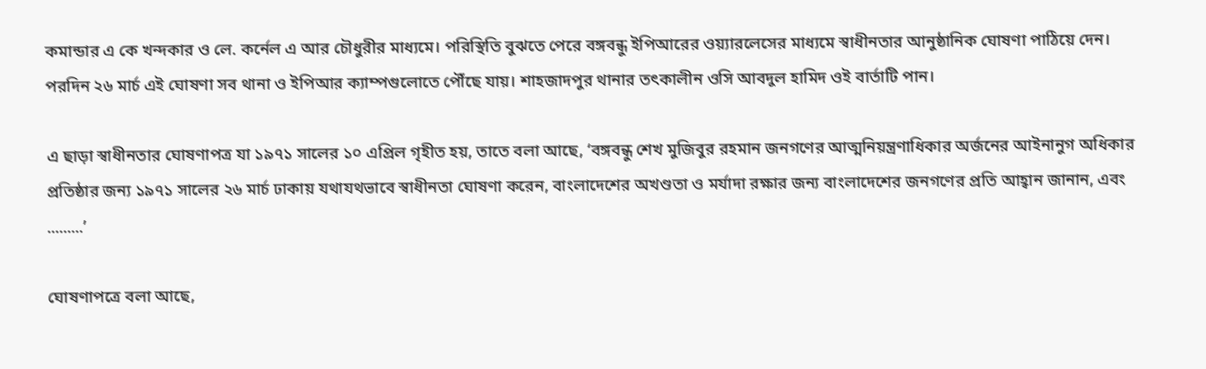কমান্ডার এ কে খন্দকার ও লে. কর্নেল এ আর চৌধুরীর মাধ্যমে। পরিস্থিতি বুঝতে পেরে বঙ্গবন্ধু ইপিআরের ওয়্যারলেসের মাধ্যমে স্বাধীনতার আনুষ্ঠানিক ঘোষণা পাঠিয়ে দেন। পরদিন ২৬ মার্চ এই ঘোষণা সব থানা ও ইপিআর ক্যাম্পগুলোতে পৌঁছে যায়। শাহজাদপুর থানার তৎকালীন ওসি আবদুল হামিদ ওই বার্তাটি পান।

এ ছাড়া স্বাধীনতার ঘোষণাপত্র যা ১৯৭১ সালের ১০ এপ্রিল গৃহীত হয়, তাতে বলা আছে, ‘বঙ্গবন্ধু শেখ মুজিবুর রহমান জনগণের আত্মনিয়ন্ত্রণাধিকার অর্জনের আইনানুগ অধিকার প্রতিষ্ঠার জন্য ১৯৭১ সালের ২৬ মার্চ ঢাকায় যথাযথভাবে স্বাধীনতা ঘোষণা করেন, বাংলাদেশের অখণ্ডতা ও মর্যাদা রক্ষার জন্য বাংলাদেশের জনগণের প্রতি আহ্বান জানান, এবং .........’

ঘোষণাপত্রে বলা আছে,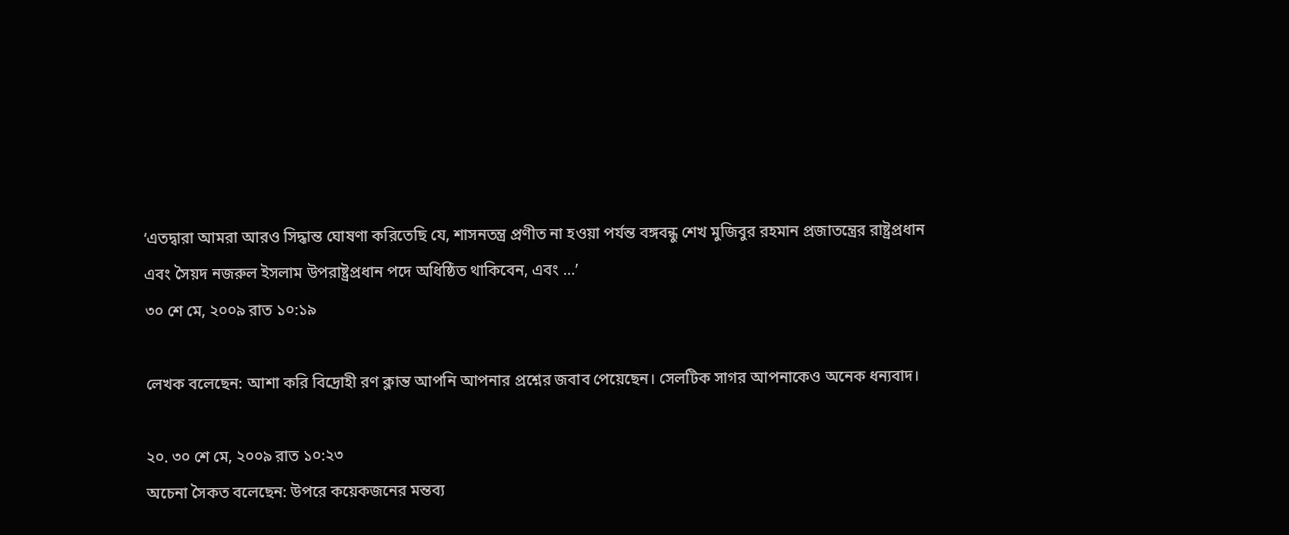‘এতদ্বারা আমরা আরও সিদ্ধান্ত ঘোষণা করিতেছি যে, শাসনতন্ত্র প্রণীত না হওয়া পর্যন্ত বঙ্গবন্ধু শেখ মুজিবুর রহমান প্রজাতন্ত্রের রাষ্ট্রপ্রধান এবং সৈয়দ নজরুল ইসলাম উপরাষ্ট্রপ্রধান পদে অধিষ্ঠিত থাকিবেন, এবং ...’
৩০ শে মে, ২০০৯ রাত ১০:১৯

লেখক বলেছেন: আশা করি বিদ্রোহী রণ ক্লান্ত আপনি আপনার প্রশ্নের জবাব পেয়েছেন। সেলটিক সাগর আপনাকেও অনেক ধন্যবাদ।

২০. ৩০ শে মে, ২০০৯ রাত ১০:২৩
অচেনা সৈকত বলেছেন: উপরে কয়েকজনের মন্তব্য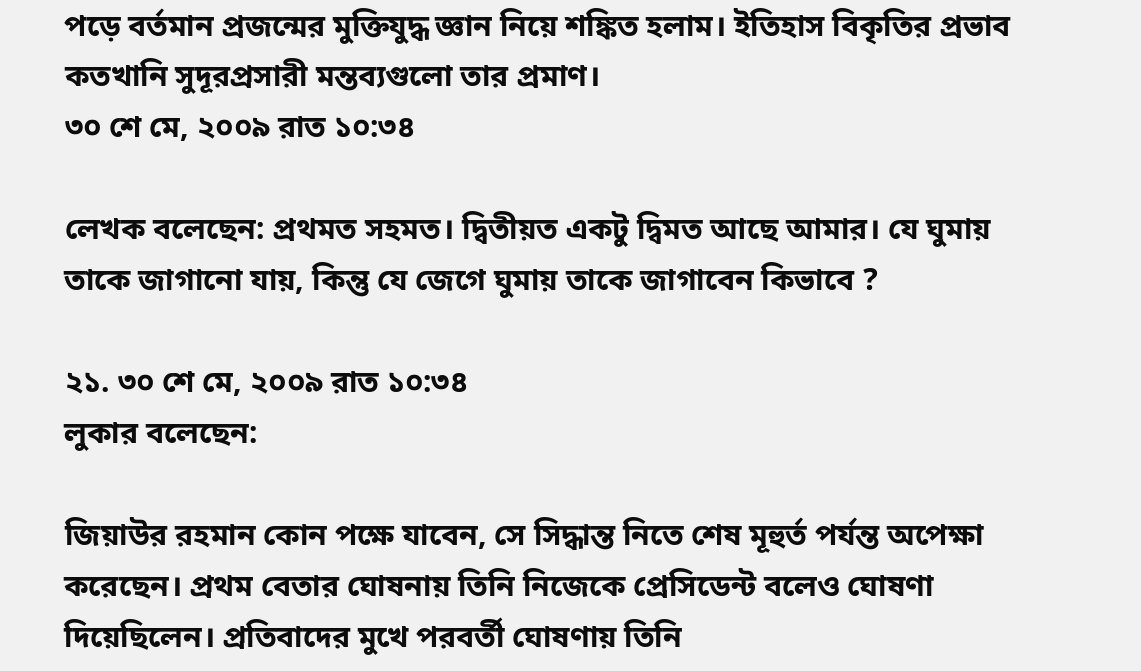পড়ে বর্তমান প্রজন্মের মুক্তিযুদ্ধ জ্ঞান নিয়ে শঙ্কিত হলাম। ইতিহাস বিকৃতির প্রভাব কতখানি সুদূরপ্রসারী মন্তব্যগুলো তার প্রমাণ।
৩০ শে মে, ২০০৯ রাত ১০:৩৪

লেখক বলেছেন: প্রথমত সহমত। দ্বিতীয়ত একটু দ্বিমত আছে আমার। যে ঘুমায় তাকে জাগানো যায়, কিন্তু যে জেগে ঘুমায় তাকে জাগাবেন কিভাবে ?

২১. ৩০ শে মে, ২০০৯ রাত ১০:৩৪
লুকার বলেছেন:

জিয়াউর রহমান কোন পক্ষে যাবেন, সে সিদ্ধান্ত নিতে শেষ মূহুর্ত পর্যন্ত অপেক্ষা করেছেন। প্রথম বেতার ঘোষনায় তিনি নিজেকে প্রেসিডেন্ট বলেও ঘোষণা দিয়েছিলেন। প্রতিবাদের মুখে পরবর্তী ঘোষণায় তিনি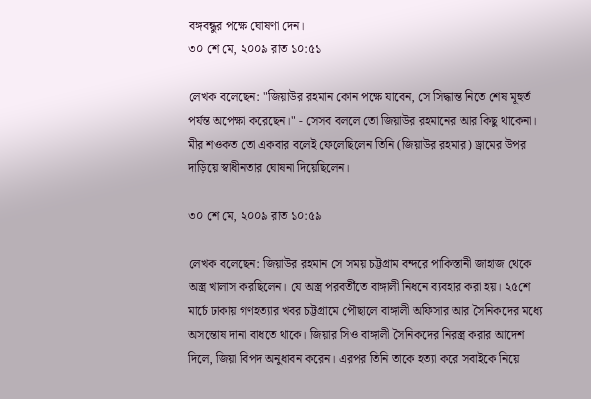বঙ্গবন্ধুর পক্ষে ঘোষণা দেন।
৩০ শে মে, ২০০৯ রাত ১০:৫১

লেখক বলেছেন: "জিয়াউর রহমান কোন পক্ষে যাবেন, সে সিদ্ধান্ত নিতে শেষ মূহুর্ত পর্যন্ত অপেক্ষা করেছেন।" - সেসব বললে তো জিয়াউর রহমানের আর কিছু থাকেনা। মীর শওকত তো একবার বলেই ফেলেছিলেন তিনি (জিয়াউর রহমার) ড্রামের উপর দাড়িয়ে স্বাধীনতার ঘোষনা দিয়েছিলেন।

৩০ শে মে, ২০০৯ রাত ১০:৫৯

লেখক বলেছেন: জিয়াউর রহমান সে সময় চট্টগ্রাম বন্দরে পাকিস্তানী জাহাজ থেকে অস্ত্র খালাস করছিলেন। যে অস্ত্র পরবর্তীতে বাঙ্গালী নিধনে ব্যবহার করা হয়। ২৫শে মার্চে ঢাকায় গণহত্যার খবর চট্টগ্রামে পৌছালে বাঙ্গালী অফিসার আর সৈনিকদের মধ্যে অসন্তোষ দানা বাধতে থাকে। জিয়ার সিও বাঙ্গালী সৈনিকদের নিরস্ত্র করার আদেশ দিলে, জিয়া বিপদ অনুধাবন করেন। এরপর তিনি তাকে হত্যা করে সবাইকে নিয়ে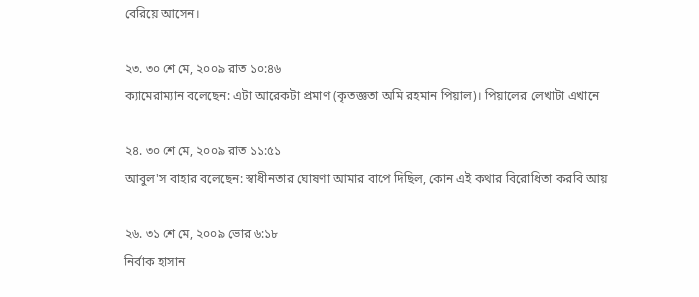বেরিয়ে আসেন।

২৩. ৩০ শে মে, ২০০৯ রাত ১০:৪৬
ক্যামেরাম্যান বলেছেন: এটা আরেকটা প্রমাণ (কৃতজ্ঞতা অমি রহমান পিয়াল)। পিয়ালের লেখাটা এখানে

২৪. ৩০ শে মে, ২০০৯ রাত ১১:৫১
আবুল'স বাহার বলেছেন: স্বাধীনতার ঘোষণা আমার বাপে দিছিল, কোন এই কথার বিরোধিতা করবি আয়

২৬. ৩১ শে মে, ২০০৯ ভোর ৬:১৮
নির্বাক হাসান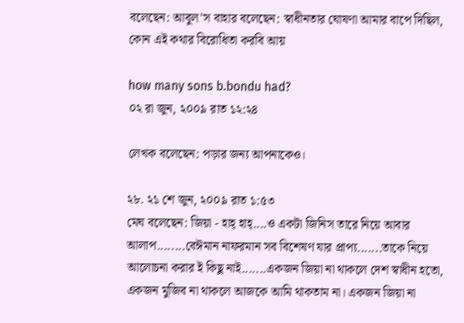বলেছেন: আবুল'স বাহার বলেছেন: স্বাধীনতার ঘোষণা আমার বাপে দিছিল, কোন এই কথার বিরোধিতা করবি আয়

how many sons b.bondu had?
০২ রা জুন, ২০০৯ রাত ১২:২৪

লেখক বলেছেন: পড়ার জন্য আপনাকেও।

২৮. ২১ শে জুন, ২০০৯ রাত ১:৫৩
মেঘ বলেছেন: জিয়া - হাহ্ হাহ্....ও একটা জিনিস তারে নিয়ে আবার আলাপ........বেঈমান নাফরমান সব বিশেষণ যার প্রাপ‌্য.......তাকে নিয়ে আলোচনা করার ই কিছু নাই.......একজন জিয়া না থাকলে দেশ স্বাধীন হতো, একজন মুজিব না থাকলে আজকে আমি থাকতাম না। একজন জিয়া না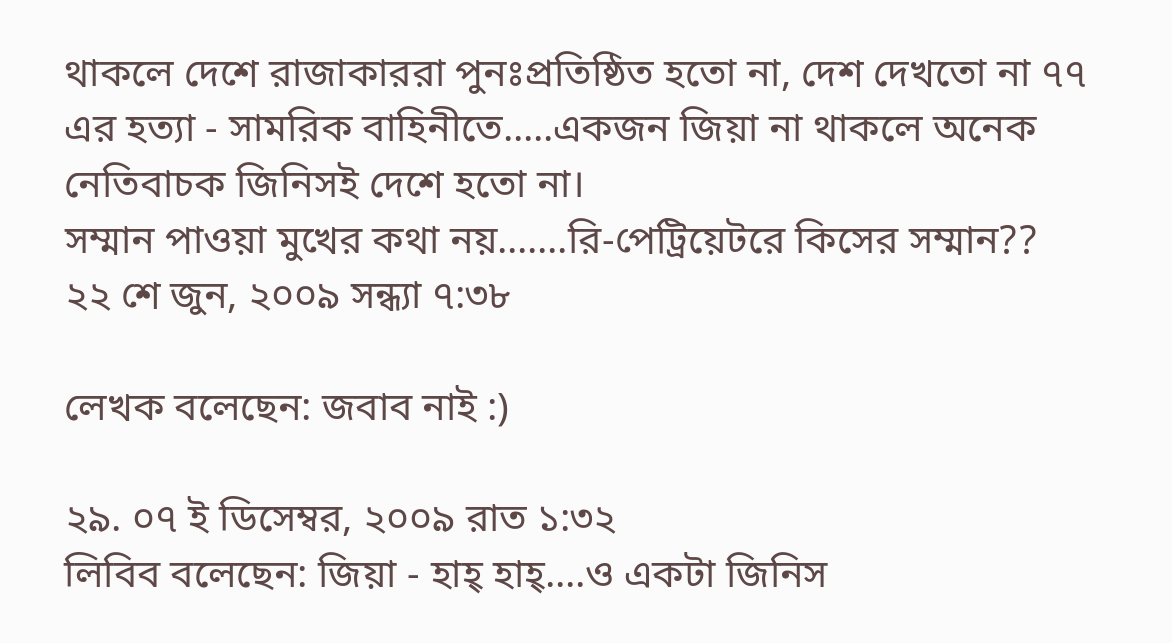থাকলে দেশে রাজাকাররা পুনঃপ্রতিষ্ঠিত হতো না, দেশ দেখতো না ৭৭ এর হত্যা - সামরিক বাহিনীতে.....একজন জিয়া না থাকলে অনেক নেতিবাচক জিনিসই দেশে হতো না।
সম্মান পাওয়া মুখের কথা নয়.......রি-পেট্রিয়েটরে কিসের সম্মান??
২২ শে জুন, ২০০৯ সন্ধ্যা ৭:৩৮

লেখক বলেছেন: জবাব নাই :)

২৯. ০৭ ই ডিসেম্বর, ২০০৯ রাত ১:৩২
লিবিব বলেছেন: জিয়া - হাহ্ হাহ্....ও একটা জিনিস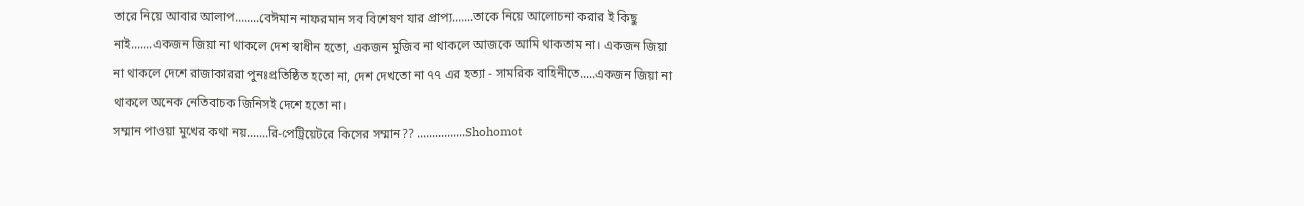তারে নিয়ে আবার আলাপ........বেঈমান নাফরমান সব বিশেষণ যার প্রাপ‌্য.......তাকে নিয়ে আলোচনা করার ই কিছু নাই.......একজন জিয়া না থাকলে দেশ স্বাধীন হতো, একজন মুজিব না থাকলে আজকে আমি থাকতাম না। একজন জিয়া না থাকলে দেশে রাজাকাররা পুনঃপ্রতিষ্ঠিত হতো না, দেশ দেখতো না ৭৭ এর হত্যা - সামরিক বাহিনীতে.....একজন জিয়া না থাকলে অনেক নেতিবাচক জিনিসই দেশে হতো না।
সম্মান পাওয়া মুখের কথা নয়.......রি-পেট্রিয়েটরে কিসের সম্মান?? ................Shohomot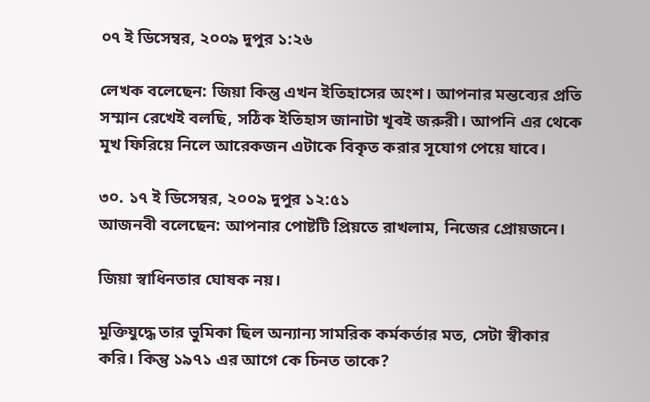০৭ ই ডিসেম্বর, ২০০৯ দুপুর ১:২৬

লেখক বলেছেন: জিয়া কিন্তু এখন ইতিহাসের অংশ। আপনার মন্তব্যের প্রতি সম্মান রেখেই বলছি, সঠিক ইতিহাস জানাটা খূবই জরুরী। আপনি এর থেকে মূখ ফিরিয়ে নিলে আরেকজন এটাকে বিকৃত করার সূযোগ পেয়ে যাবে।

৩০. ১৭ ই ডিসেম্বর, ২০০৯ দুপুর ১২:৫১
আজনবী বলেছেন: আপনার পোষ্টটি প্রিয়তে রাখলাম, নিজের প্রোয়জনে।

জিয়া স্বাধিনতার ঘোষক নয়।

মুক্তিযুদ্ধে তার ভুমিকা ছিল অন্যান্য সামরিক কর্মকর্তার মত, সেটা স্বীকার করি। কিন্তু ১৯৭১ এর আগে কে চিনত তাকে?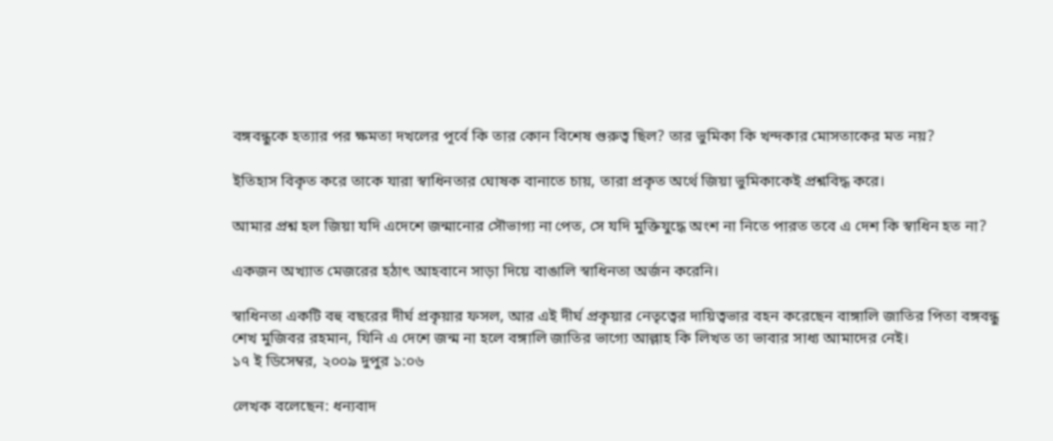বঙ্গবন্ধুকে হত্যার পর ক্ষমতা দখলের পূর্বে কি তার কোন বিশেষ গুরুত্ব ছিল? তার ভুমিকা কি খন্দকার মোসতাকের মত নয়?

ইতিহাস বিকৃত করে তাকে যারা স্বাধিনতার ঘোষক বানাতে চায়, তারা প্রকৃত অর্থে জিয়া ভুমিকাকেই প্রশ্নবিদ্ধ করে।

আমার প্রশ্ন হল জিয়া যদি এদেশে জন্মানোর সৌভাগ্য না পেত, সে যদি মুক্তিযুদ্ধে অংশ না নিতে পারত তবে এ দেশ কি স্বাধিন হত না?

একজন অখ্যাত মেজরের হঠাৎ আহবানে সাড়া দিয়ে বাঙালি স্বাধিনতা অর্জন করেনি।

স্বাধিনতা একটি বহু বছরের দীর্ঘ প্রকৃয়ার ফসল, আর এই দীর্ঘ প্রকৃয়ার নেতৃত্বের দায়িত্বভার বহন করেছেন বাঙ্গালি জাতির পিতা বঙ্গবন্ধু শেখ মুজিবর রহমান, যিনি এ দেশে জন্ম না হলে বঙ্গালি জাতির ভাগ্যে আল্লাহ কি লিখত তা ভাবার সাধ্য আমাদের নেই।
১৭ ই ডিসেম্বর, ২০০৯ দুপুর ১:০৬

লেখক বলেছেন: ধন্যবাদ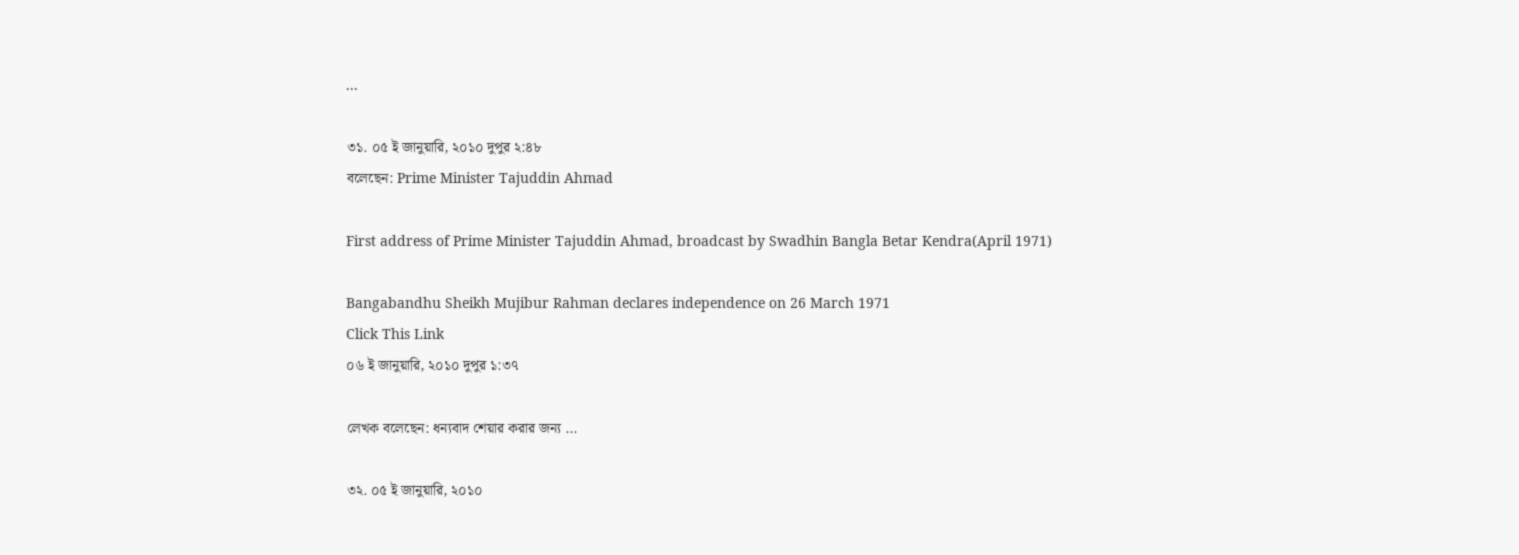...

৩১. ০৫ ই জানুয়ারি, ২০১০ দুপুর ২:৪৮
বলেছেন: Prime Minister Tajuddin Ahmad

First address of Prime Minister Tajuddin Ahmad, broadcast by Swadhin Bangla Betar Kendra(April 1971)

Bangabandhu Sheikh Mujibur Rahman declares independence on 26 March 1971
Click This Link
০৬ ই জানুয়ারি, ২০১০ দুপুর ১:৩৭

লেখক বলেছেন: ধন্যবাদ শেয়ার করার জন্য ...

৩২. ০৫ ই জানুয়ারি, ২০১০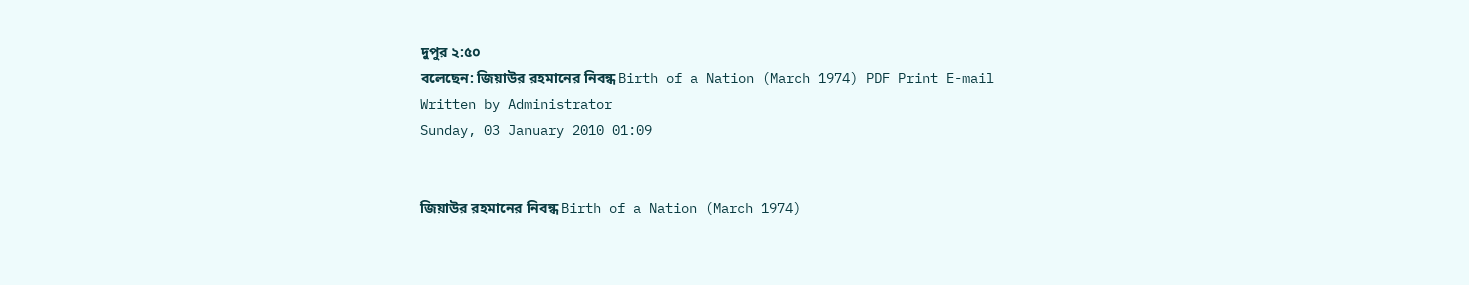দুপুর ২:৫০
বলেছেন: জিয়াউর রহমানের নিবন্ধ Birth of a Nation (March 1974) PDF Print E-mail
Written by Administrator
Sunday, 03 January 2010 01:09


জিয়াউর রহমানের নিবন্ধ Birth of a Nation (March 1974)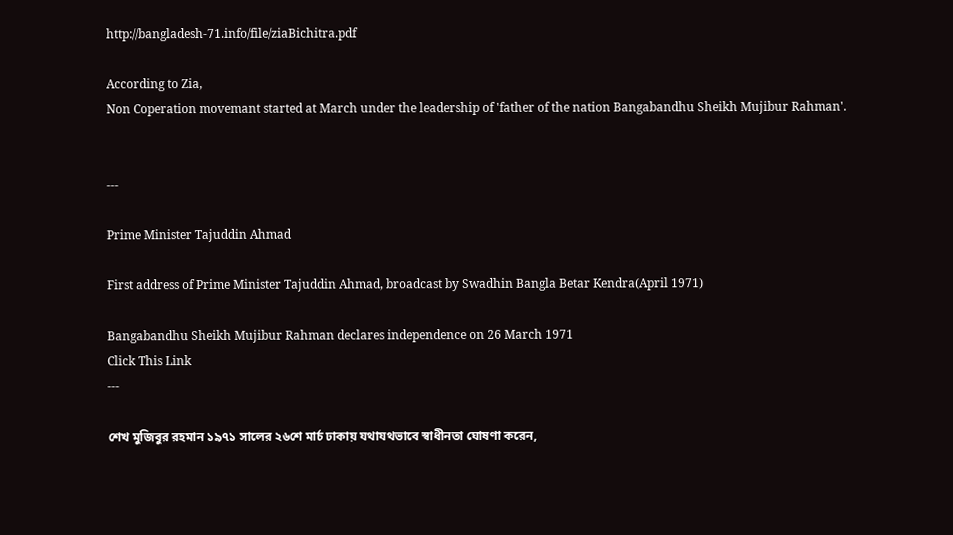http://bangladesh-71.info/file/ziaBichitra.pdf

According to Zia,
Non Coperation movemant started at March under the leadership of 'father of the nation Bangabandhu Sheikh Mujibur Rahman'.


---

Prime Minister Tajuddin Ahmad

First address of Prime Minister Tajuddin Ahmad, broadcast by Swadhin Bangla Betar Kendra(April 1971)

Bangabandhu Sheikh Mujibur Rahman declares independence on 26 March 1971
Click This Link
---

শেখ মুজিবুর রহমান ১৯৭১ সালের ২৬শে মার্চ ঢাকায় যথাযথভাবে স্বাধীনতা ঘোষণা করেন,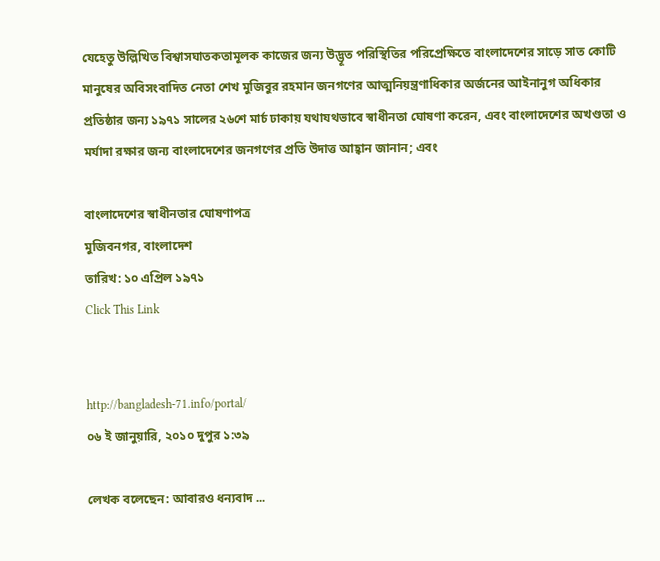যেহেতু উল্লিখিত বিশ্বাসঘাতকতামূলক কাজের জন্য উদ্ভূত পরিস্থিতির পরিপ্রেক্ষিতে বাংলাদেশের সাড়ে সাত কোটি মানুষের অবিসংবাদিত নেতা শেখ মুজিবুর রহমান জনগণের আত্মনিয়ন্ত্রণাধিকার অর্জনের আইনানুগ অধিকার প্রতিষ্ঠার জন্য ১৯৭১ সালের ২৬শে মার্চ ঢাকায় যথাযথভাবে স্বাধীনতা ঘোষণা করেন, এবং বাংলাদেশের অখণ্ডতা ও মর্যাদা রক্ষার জন্য বাংলাদেশের জনগণের প্রতি উদাত্ত আহ্বান জানান; এবং

বাংলাদেশের স্বাধীনতার ঘোষণাপত্র
মুজিবনগর, বাংলাদেশ
তারিখ: ১০ এপ্রিল ১৯৭১
Click This Link


http://bangladesh-71.info/portal/
০৬ ই জানুয়ারি, ২০১০ দুপুর ১:৩৯

লেখক বলেছেন: আবারও ধন্যবাদ ...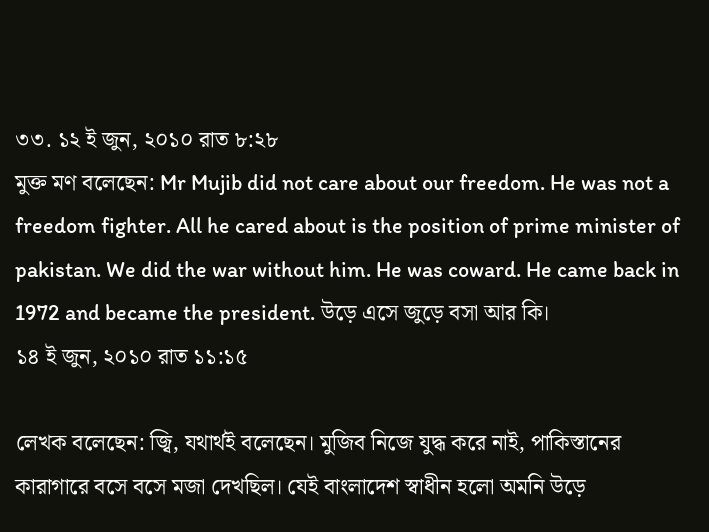৩৩. ১২ ই জুন, ২০১০ রাত ৮:২৮
মুক্ত মণ বলেছেন: Mr Mujib did not care about our freedom. He was not a freedom fighter. All he cared about is the position of prime minister of pakistan. We did the war without him. He was coward. He came back in 1972 and became the president. উড়ে এসে জুড়ে বসা আর কি।
১৪ ই জুন, ২০১০ রাত ১১:১৫

লেখক বলেছেন: জ্বি, যথার্থই বলেছেন। মুজিব নিজে যুদ্ধ করে নাই, পাকিস্তানের কারাগারে বসে বসে মজা দেখছিল। যেই বাংলাদেশ স্বাধীন হলো অমনি উড়ে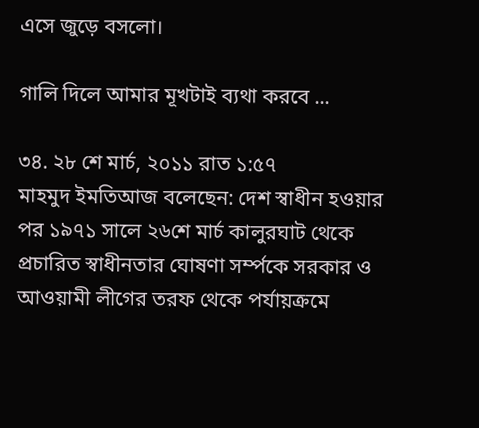এসে জুড়ে বসলো।

গালি দিলে আমার মূখটাই ব্যথা করবে ...

৩৪. ২৮ শে মার্চ, ২০১১ রাত ১:৫৭
মাহমুদ ইমতিআজ বলেছেন: দেশ স্বাধীন হওয়ার পর ১৯৭১ সালে ২৬শে মার্চ কালুরঘাট থেকে প্রচারিত স্বাধীনতার ঘোষণা সর্ম্পকে সরকার ও আওয়ামী লীগের তরফ থেকে পর্যায়ক্রমে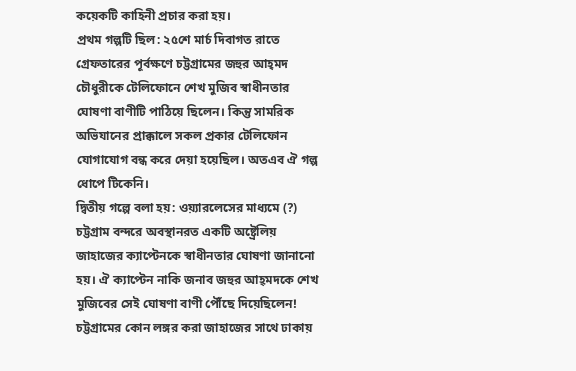কয়েকটি কাহিনী প্রচার করা হয়।
প্রথম গল্পটি ছিল: ২৫শে মার্চ দিবাগত রাতে গ্রেফতারের পূর্বক্ষণে চট্টগ্রামের জহুর আহ্‌মদ চৌধুরীকে টেলিফোনে শেখ মুজিব স্বাধীনতার ঘোষণা বাণীটি পাঠিয়ে ছিলেন। কিন্তু সামরিক অভিযানের প্রাক্কালে সকল প্রকার টেলিফোন যোগাযোগ বন্ধ করে দেয়া হয়েছিল। অতএব ঐ গল্প ধোপে টিকেনি।
দ্বিতীয় গল্পে বলা হয়: ওয়্যারলেসের মাধ্যমে (?) চট্টগ্রাম বন্দরে অবস্থানরত একটি অষ্ট্রেলিয় জাহাজের ক্যাপ্টেনকে স্বাধীনতার ঘোষণা জানানো হয়। ঐ ক্যাপ্টেন নাকি জনাব জহুর আহ্‌মদকে শেখ মুজিবের সেই ঘোষণা বাণী পৌঁছে দিয়েছিলেন! চট্টগ্রামের কোন লঙ্গর করা জাহাজের সাথে ঢাকায়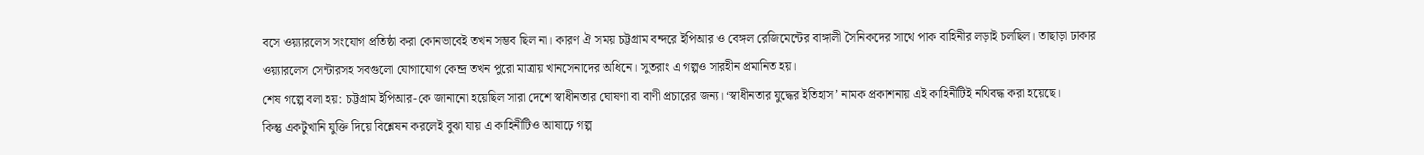বসে ওয়্যারলেস সংযোগ প্রতিষ্ঠা করা কোনভাবেই তখন সম্ভব ছিল না। কারণ ঐ সময় চট্টগ্রাম বন্দরে ইপিআর ও বেঙ্গল রেজিমেন্টের বাঙ্গালী সৈনিকদের সাথে পাক বাহিনীর লড়াই চলছিল। তাছাড়া ঢাকার ওয়্যারলেস সেন্টারসহ সবগুলো যোগাযোগ কেন্দ্র তখন পুরো মাত্রায় খানসেনাদের অধিনে। সুতরাং এ গল্পও সারহীন প্রমানিত হয়।
শেষ গল্পে বলা হয়: চট্টগ্রাম ইপিআর-কে জানানো হয়েছিল সারা দেশে স্বাধীনতার ঘোষণা বা বাণী প্রচারের জন্য। ‘স্বাধীনতার যুদ্ধের ইতিহাস’ নামক প্রকাশনায় এই কাহিনীটিই নথিবদ্ধ করা হয়েছে।
কিন্তু একটুখানি যুক্তি দিয়ে বিশ্লেষন করলেই বুঝা যায় এ কাহিনীটিও আষাঢ়ে গল্প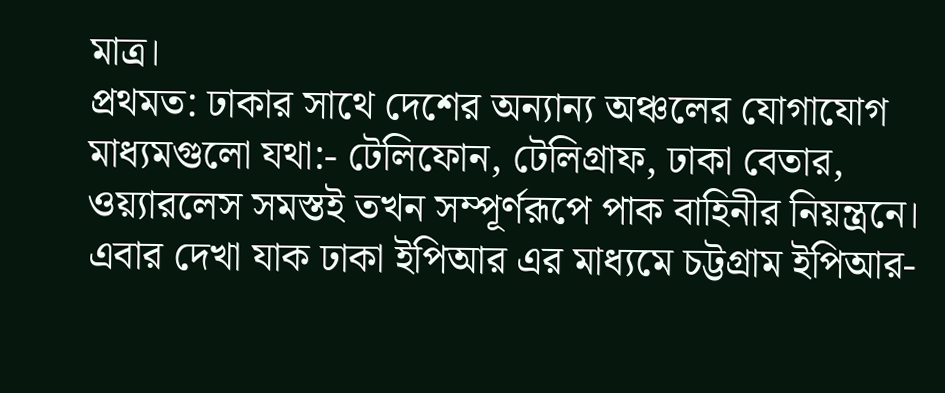মাত্র।
প্রথমত: ঢাকার সাথে দেশের অন্যান্য অঞ্চলের যোগাযোগ মাধ্যমগুলো যথা:- টেলিফোন, টেলিগ্রাফ, ঢাকা বেতার, ওয়্যারলেস সমস্তই তখন সম্পূর্ণরূপে পাক বাহিনীর নিয়ন্ত্রনে। এবার দেখা যাক ঢাকা ইপিআর এর মাধ্যমে চট্টগ্রাম ইপিআর-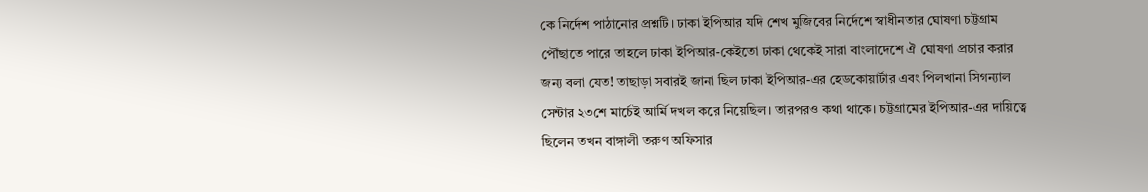কে নির্দেশ পাঠানোর প্রশ্নটি। ঢাকা ইপিআর যদি শেখ মুজিবের নির্দেশে স্বাধীনতার ঘোষণা চট্টগ্রাম পৌঁছাতে পারে তাহলে ঢাকা ইপিআর-কেইতো ঢাকা থেকেই সারা বাংলাদেশে ঐ ঘোষণা প্রচার করার জন্য বলা যেত! তাছাড়া সবারই জানা ছিল ঢাকা ইপিআর-এর হেডকোয়ার্টার এবং পিলখানা সিগন্যাল সেন্টার ২৩শে মার্চেই আর্মি দখল করে নিয়েছিল। তারপরও কথা থাকে। চট্টগ্রামের ইপিআর-এর দায়িত্বে ছিলেন তখন বাঙ্গালী তরুণ অফিসার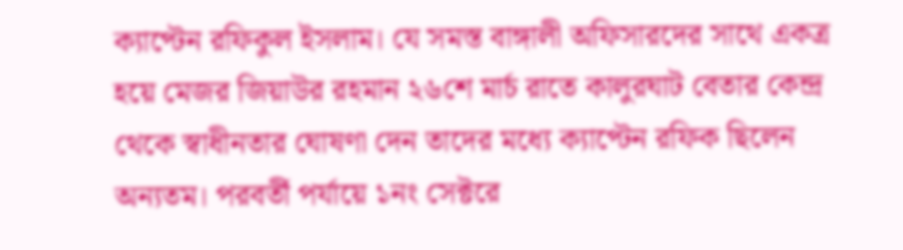ক্যাপ্টেন রফিকুল ইসলাম। যে সমস্ত বাঙ্গালী অফিসারদের সাথে একত্র হয়ে মেজর জিয়াউর রহমান ২৬শে মার্চ রাতে কালুরঘাট বেতার কেন্দ্র থেকে স্বাধীনতার ঘোষণা দেন তাদের মধ্যে ক্যাপ্টেন রফিক ছিলেন অন্যতম। পরবর্তী পর্যায়ে ১নং সেক্টরে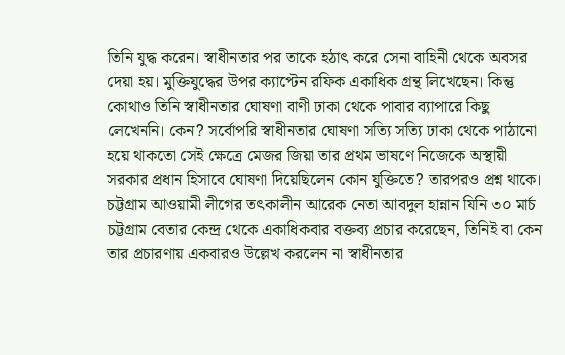তিনি যুদ্ধ করেন। স্বাধীনতার পর তাকে হঠাৎ করে সেনা বাহিনী থেকে অবসর দেয়া হয়। মুক্তিযুদ্ধের উপর ক্যাপ্টেন রফিক একাধিক গ্রন্থ লিখেছেন। কিন্তু কোথাও তিনি স্বাধীনতার ঘোষণা বাণী ঢাকা থেকে পাবার ব্যাপারে কিছু লেখেননি। কেন? সর্বোপরি স্বাধীনতার ঘোষণা সত্যি সত্যি ঢাকা থেকে পাঠানো হয়ে থাকতো সেই ক্ষেত্রে মেজর জিয়া তার প্রথম ভাষণে নিজেকে অস্থায়ী সরকার প্রধান হিসাবে ঘোষণা দিয়েছিলেন কোন যুক্তিতে? তারপরও প্রশ্ন থাকে। চট্টগ্রাম আওয়ামী লীগের তৎকালীন আরেক নেতা আবদুল হান্নান যিনি ৩০ মার্চ চট্টগ্রাম বেতার কেন্দ্র থেকে একাধিকবার বক্তব্য প্রচার করেছেন, তিনিই বা কেন তার প্রচারণায় একবারও উল্লেখ করলেন না স্বাধীনতার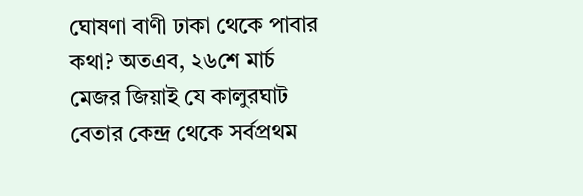ঘোষণা বাণী ঢাকা থেকে পাবার কথা? অতএব, ২৬শে মার্চ মেজর জিয়াই যে কালুরঘাট বেতার কেন্দ্র থেকে সর্বপ্রথম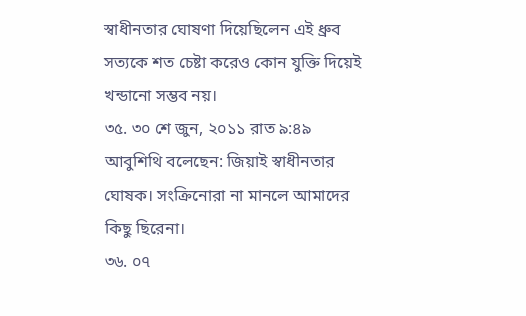স্বাধীনতার ঘোষণা দিয়েছিলেন এই ধ্রুব সত্যকে শত চেষ্টা করেও কোন যুক্তি দিয়েই খন্ডানো সম্ভব নয়।
৩৫. ৩০ শে জুন, ২০১১ রাত ৯:৪৯
আবুশিথি বলেছেন: জিয়াই স্বাধীনতার ঘোষক। সংক্রিনোরা না মানলে আমাদের কিছু ছিরেনা।
৩৬. ০৭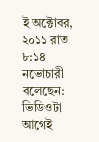ই অক্টোবর, ২০১১ রাত ৮:১৪
নভোচারী বলেছেন: ভিডিওটা আগেই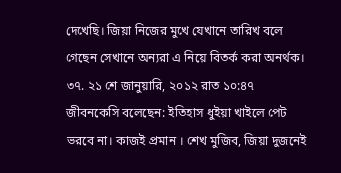দেখেছি। জিয়া নিজের মুখে যেখানে তারিখ বলে গেছেন সেখানে অন্যরা এ নিয়ে বিতর্ক করা অনর্থক।
৩৭. ২১ শে জানুয়ারি, ২০১২ রাত ১০:৪৭
জীবনকেসি বলেছেন: ইতিহাস ধুইয়া খাইলে পেট ভরবে না। কাজই প্রমান । শেখ মুজিব, জিয়া দুজনেই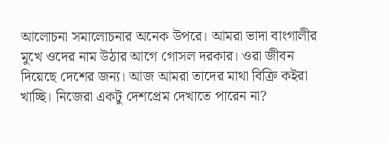আলোচনা সমালোচনার অনেক উপরে। আমরা ভাদা বাংগালীর মুখে ওদের নাম উঠার আগে গোসল দরকার। ওরা জীবন দিয়েছে দেশের জন্য। আজ আমরা তাদের মাথা বিক্রি কইরা খাচ্ছি। নিজেরা একটু দেশপ্রেম দেখাতে পারেন না?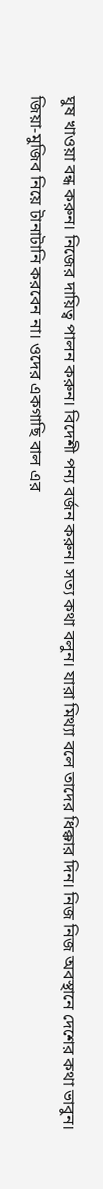ঘুষ খাওয়া বন্ধ করুন। নিজের দায়িত্ব পালন করুন। বিদেশী পন্য বর্জন করুন। সত্য কথা বলুন। যারা মিথ্যা বলে তাদের ধিক্কার দিন। নিজ নিজ অবস্থানে দেশের কথা ভাবুন।
জিয়া-মুজিব নিয়ে টানাটানি করবেন না। ওদের একগাছি বাল এর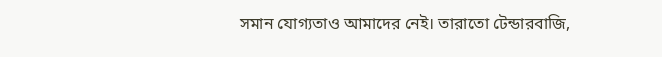সমান যোগ্যতাও আমাদের নেই। তারাতো টেন্ডারবাজি,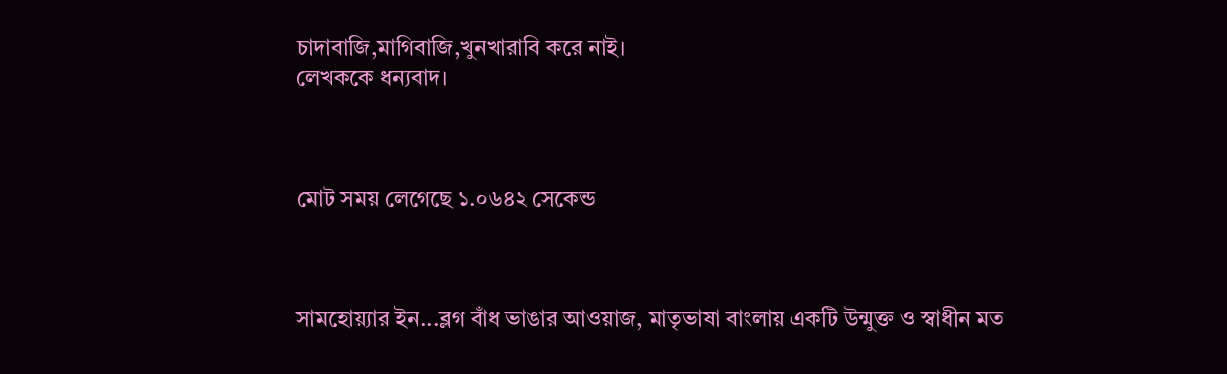চাদাবাজি,মাগিবাজি,খুনখারাবি করে নাই।
লেখককে ধন্যবাদ।



মোট সময় লেগেছে ১.০৬৪২ সেকেন্ড



সামহোয়‍্যার ইন...ব্লগ বাঁধ ভাঙার আওয়াজ, মাতৃভাষা বাংলায় একটি উন্মুক্ত ও স্বাধীন মত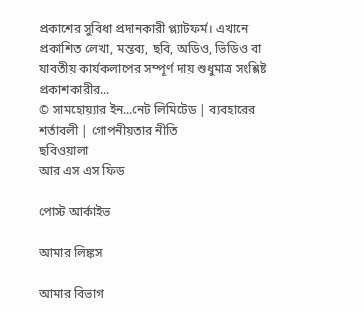প্রকাশের সুবিধা প্রদানকারী প্ল্যাটফর্ম। এখানে প্রকাশিত লেখা, মন্তব‍্য, ছবি, অডিও, ভিডিও বা যাবতীয় কার্যকলাপের সম্পূর্ণ দায় শুধুমাত্র সংশ্লিষ্ট প্রকাশকারীর...
© সামহোয়্যার ইন...নেট লিমিটেড | ব্যবহারের শর্তাবলী | গোপনীয়তার নীতি
ছবিওয়ালা
আর এস এস ফিড

পোস্ট আর্কাইভ

আমার লিঙ্কস

আমার বিভাগ